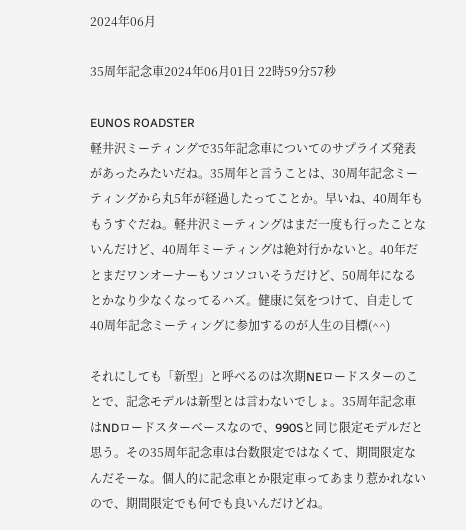2024年06月

35周年記念車2024年06月01日 22時59分57秒

EUNOS ROADSTER
軽井沢ミーティングで35年記念車についてのサプライズ発表があったみたいだね。35周年と言うことは、30周年記念ミーティングから丸5年が経過したってことか。早いね、40周年ももうすぐだね。軽井沢ミーティングはまだ一度も行ったことないんだけど、40周年ミーティングは絶対行かないと。40年だとまだワンオーナーもソコソコいそうだけど、50周年になるとかなり少なくなってるハズ。健康に気をつけて、自走して40周年記念ミーティングに参加するのが人生の目標(^^)

それにしても「新型」と呼べるのは次期NEロードスターのことで、記念モデルは新型とは言わないでしょ。35周年記念車はNDロードスターベースなので、990Sと同じ限定モデルだと思う。その35周年記念車は台数限定ではなくて、期間限定なんだそーな。個人的に記念車とか限定車ってあまり惹かれないので、期間限定でも何でも良いんだけどね。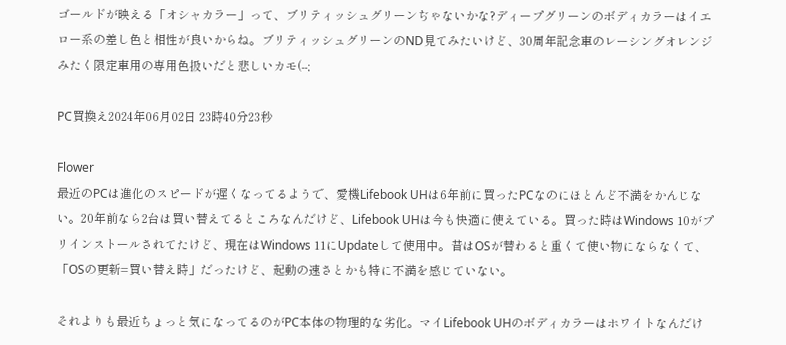ゴールドが映える「オシャカラー」って、ブリティッシュグリーンぢゃないかな?ディープグリーンのボディカラーはイエロー系の差し色と相性が良いからね。ブリティッシュグリーンのND見てみたいけど、30周年記念車のレーシングオレンジみたく限定車用の専用色扱いだと悲しいカモ(--;

PC買換え2024年06月02日 23時40分23秒

Flower
最近のPCは進化のスピードが遅くなってるようで、愛機Lifebook UHは6年前に買ったPCなのにほとんど不満をかんじない。20年前なら2台は買い替えてるところなんだけど、Lifebook UHは今も快適に使えている。買った時はWindows 10がプリインストールされてたけど、現在はWindows 11にUpdateして使用中。昔はOSが替わると重くて使い物にならなくて、「OSの更新=買い替え時」だったけど、起動の速さとかも特に不満を感じていない。

それよりも最近ちょっと気になってるのがPC本体の物理的な劣化。マイLifebook UHのボディカラーはホワイトなんだけ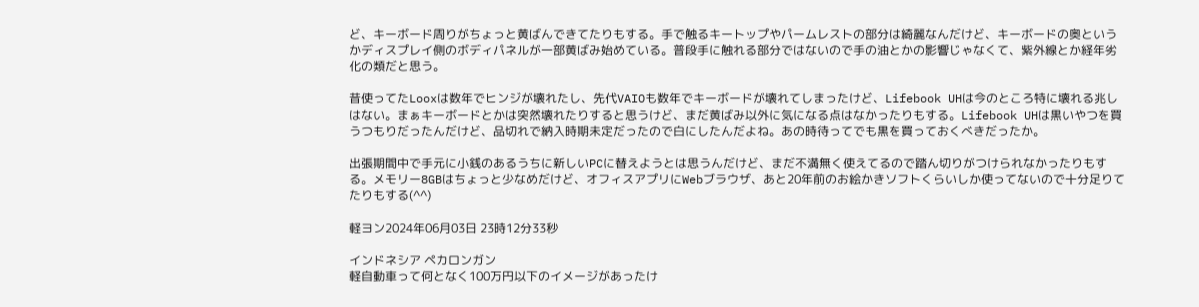ど、キーボード周りがちょっと黄ばんできてたりもする。手で触るキートップやパームレストの部分は綺麗なんだけど、キーボードの奥というかディスプレイ側のボディパネルが一部黄ばみ始めている。普段手に触れる部分ではないので手の油とかの影響じゃなくて、紫外線とか経年劣化の類だと思う。

昔使ってたLooxは数年でヒンジが壊れたし、先代VAIOも数年でキーボードが壊れてしまったけど、Lifebook UHは今のところ特に壊れる兆しはない。まぁキーボードとかは突然壊れたりすると思うけど、まだ黄ばみ以外に気になる点はなかったりもする。Lifebook UHは黒いやつを買うつもりだったんだけど、品切れで納入時期未定だったので白にしたんだよね。あの時待ってでも黒を買っておくべきだったか。

出張期間中で手元に小銭のあるうちに新しいPCに替えようとは思うんだけど、まだ不満無く使えてるので踏ん切りがつけられなかったりもする。メモリー8GBはちょっと少なめだけど、オフィスアプリにWebブラウザ、あと20年前のお絵かきソフトくらいしか使ってないので十分足りてたりもする(^^)

軽ヨン2024年06月03日 23時12分33秒

インドネシア ペカロンガン
軽自動車って何となく100万円以下のイメージがあったけ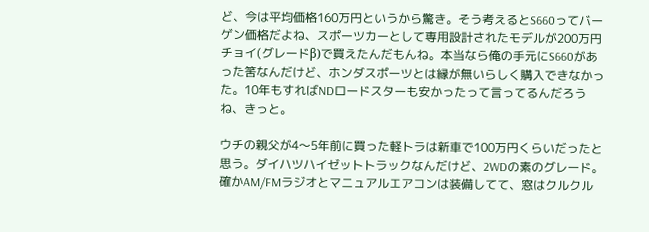ど、今は平均価格160万円というから驚き。そう考えるとS660ってバーゲン価格だよね、スポーツカーとして専用設計されたモデルが200万円チョイ(グレードβ)で買えたんだもんね。本当なら俺の手元にS660があった筈なんだけど、ホンダスポーツとは縁が無いらしく購入できなかった。10年もすればNDロードスターも安かったって言ってるんだろうね、きっと。

ウチの親父が4〜5年前に買った軽トラは新車で100万円くらいだったと思う。ダイハツハイゼットトラックなんだけど、2WDの素のグレード。確かAM/FMラジオとマニュアルエアコンは装備してて、窓はクルクル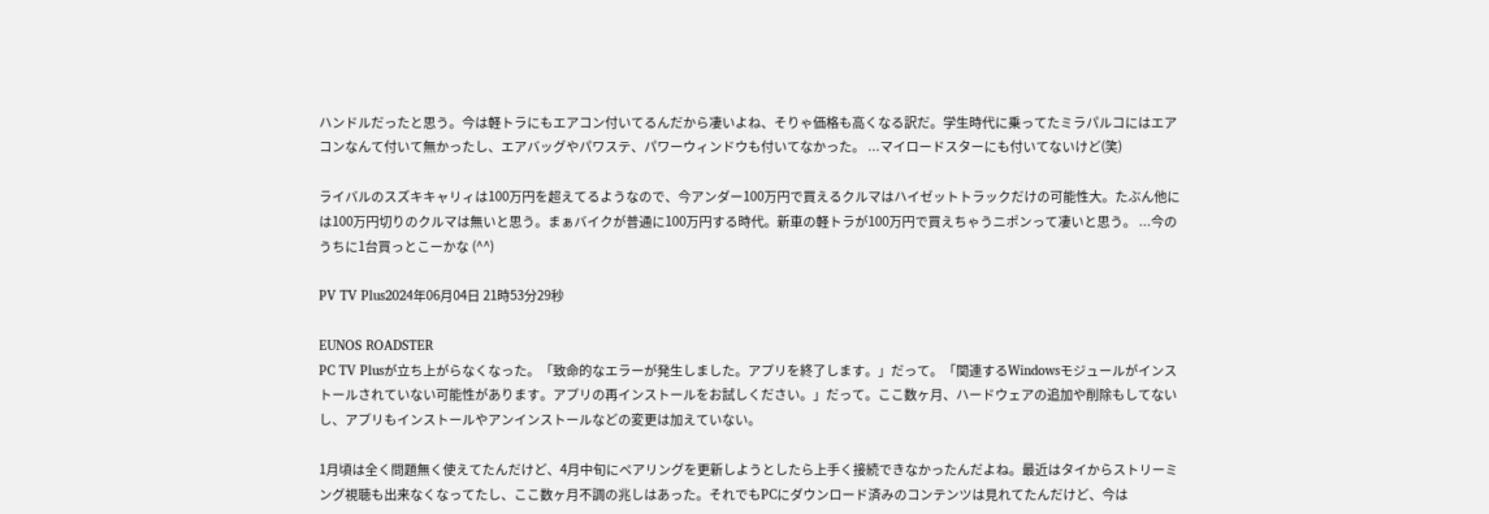ハンドルだったと思う。今は軽トラにもエアコン付いてるんだから凄いよね、そりゃ価格も高くなる訳だ。学生時代に乗ってたミラパルコにはエアコンなんて付いて無かったし、エアバッグやパワステ、パワーウィンドウも付いてなかった。 ...マイロードスターにも付いてないけど(笑)

ライバルのスズキキャリィは100万円を超えてるようなので、今アンダー100万円で買えるクルマはハイゼットトラックだけの可能性大。たぶん他には100万円切りのクルマは無いと思う。まぁバイクが普通に100万円する時代。新車の軽トラが100万円で買えちゃうニポンって凄いと思う。 ...今のうちに1台買っとこーかな (^^)

PV TV Plus2024年06月04日 21時53分29秒

EUNOS ROADSTER
PC TV Plusが立ち上がらなくなった。「致命的なエラーが発生しました。アプリを終了します。」だって。「関連するWindowsモジュールがインストールされていない可能性があります。アプリの再インストールをお試しください。」だって。ここ数ヶ月、ハードウェアの追加や削除もしてないし、アプリもインストールやアンインストールなどの変更は加えていない。

1月頃は全く問題無く使えてたんだけど、4月中旬にペアリングを更新しようとしたら上手く接続できなかったんだよね。最近はタイからストリーミング視聴も出来なくなってたし、ここ数ヶ月不調の兆しはあった。それでもPCにダウンロード済みのコンテンツは見れてたんだけど、今は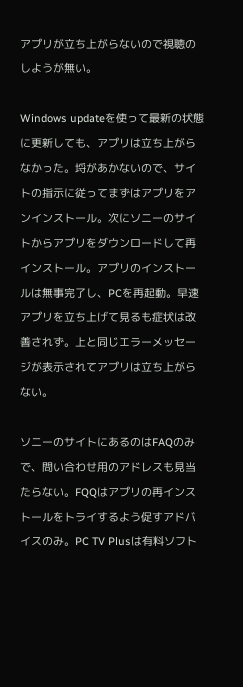アプリが立ち上がらないので視聴のしようが無い。

Windows updateを使って最新の状態に更新しても、アプリは立ち上がらなかった。埒があかないので、サイトの指示に従ってまずはアプリをアンインストール。次にソニーのサイトからアプリをダウンロードして再インストール。アプリのインストールは無事完了し、PCを再起動。早速アプリを立ち上げて見るも症状は改善されず。上と同じエラーメッセージが表示されてアプリは立ち上がらない。

ソニーのサイトにあるのはFAQのみで、問い合わせ用のアドレスも見当たらない。FQQはアプリの再インストールをトライするよう促すアドバイスのみ。PC TV Plusは有料ソフト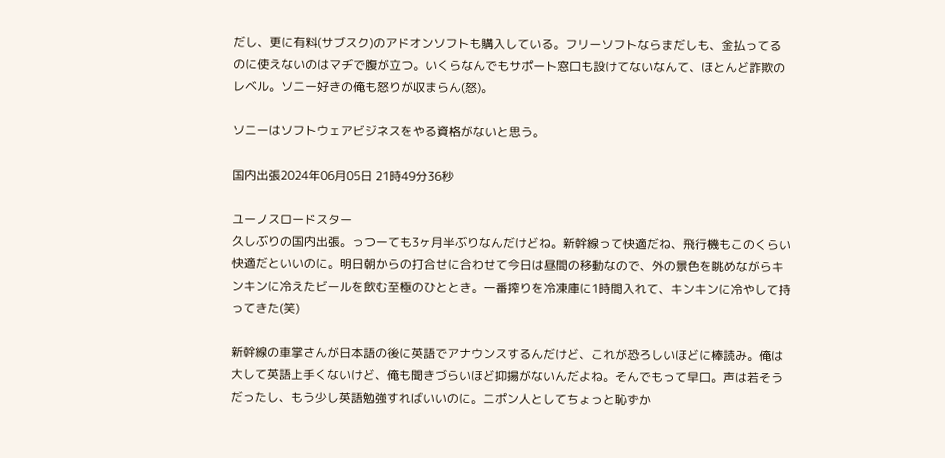だし、更に有料(サブスク)のアドオンソフトも購入している。フリーソフトならまだしも、金払ってるのに使えないのはマヂで腹が立つ。いくらなんでもサポート窓口も設けてないなんて、ほとんど詐欺のレベル。ソニー好きの俺も怒りが収まらん(怒)。

ソニーはソフトウェアビジネスをやる資格がないと思う。

国内出張2024年06月05日 21時49分36秒

ユーノスロードスター
久しぶりの国内出張。っつーても3ヶ月半ぶりなんだけどね。新幹線って快適だね、飛行機もこのくらい快適だといいのに。明日朝からの打合せに合わせて今日は昼間の移動なので、外の景色を眺めながらキンキンに冷えたビールを飲む至極のひととき。一番搾りを冷凍庫に1時間入れて、キンキンに冷やして持ってきた(笑)

新幹線の車掌さんが日本語の後に英語でアナウンスするんだけど、これが恐ろしいほどに棒読み。俺は大して英語上手くないけど、俺も聞きづらいほど抑揚がないんだよね。そんでもって早口。声は若そうだったし、もう少し英語勉強すればいいのに。ニポン人としてちょっと恥ずか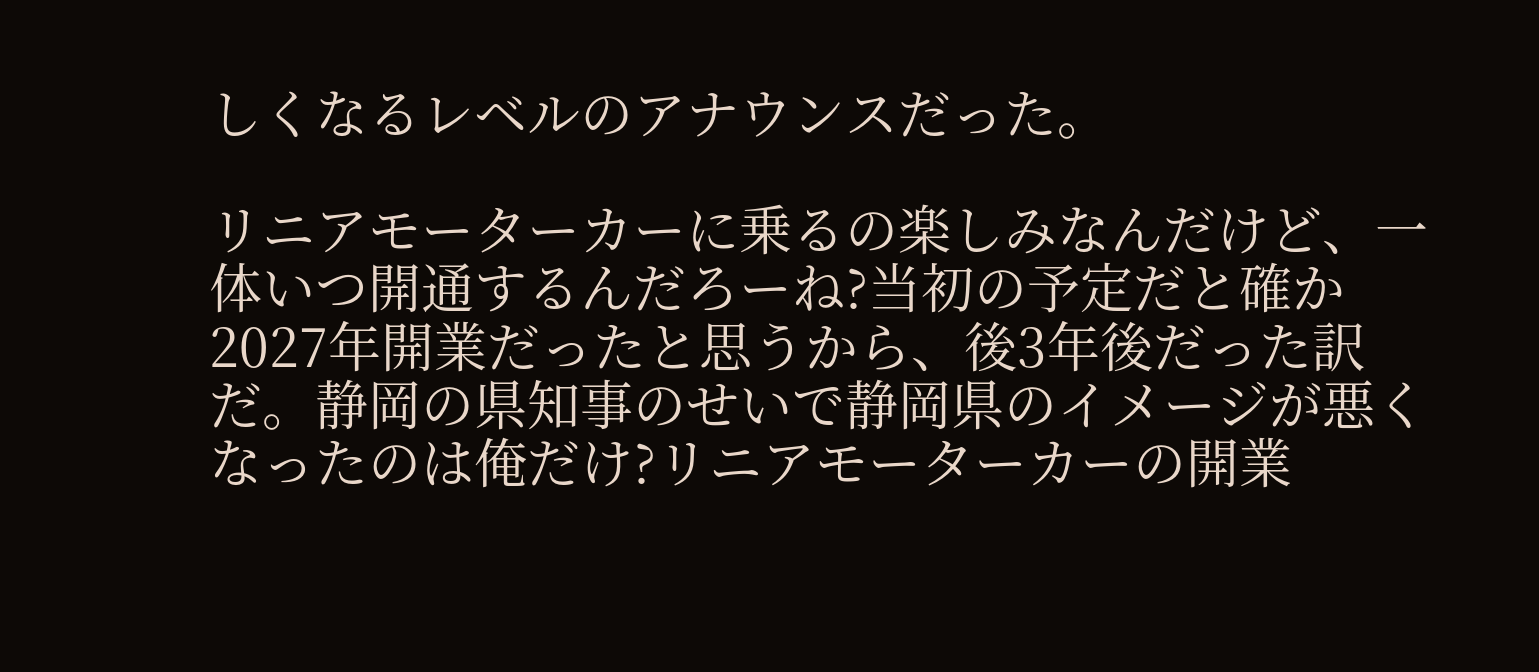しくなるレベルのアナウンスだった。

リニアモーターカーに乗るの楽しみなんだけど、一体いつ開通するんだろーね?当初の予定だと確か2027年開業だったと思うから、後3年後だった訳だ。静岡の県知事のせいで静岡県のイメージが悪くなったのは俺だけ?リニアモーターカーの開業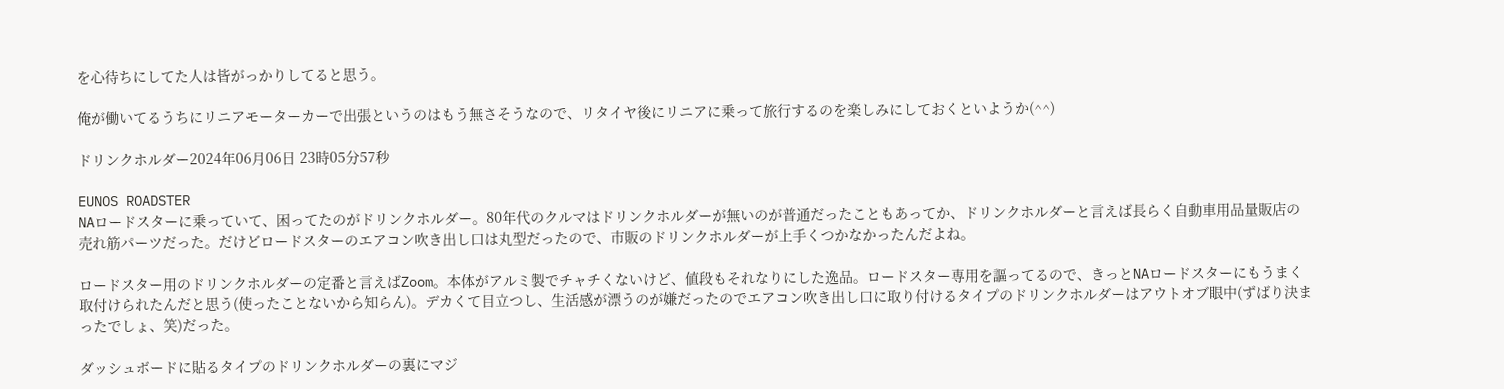を心待ちにしてた人は皆がっかりしてると思う。

俺が働いてるうちにリニアモーターカーで出張というのはもう無さそうなので、リタイヤ後にリニアに乗って旅行するのを楽しみにしておくといようか(^^)

ドリンクホルダー2024年06月06日 23時05分57秒

EUNOS ROADSTER
NAロードスターに乗っていて、困ってたのがドリンクホルダー。80年代のクルマはドリンクホルダーが無いのが普通だったこともあってか、ドリンクホルダーと言えば長らく自動車用品量販店の売れ筋パーツだった。だけどロードスターのエアコン吹き出し口は丸型だったので、市販のドリンクホルダーが上手くつかなかったんだよね。

ロードスター用のドリンクホルダーの定番と言えばZoom。本体がアルミ製でチャチくないけど、値段もそれなりにした逸品。ロードスター専用を謳ってるので、きっとNAロードスターにもうまく取付けられたんだと思う(使ったことないから知らん)。デカくて目立つし、生活感が漂うのが嫌だったのでエアコン吹き出し口に取り付けるタイプのドリンクホルダーはアウトオブ眼中(ずばり決まったでしょ、笑)だった。

ダッシュボードに貼るタイプのドリンクホルダーの裏にマジ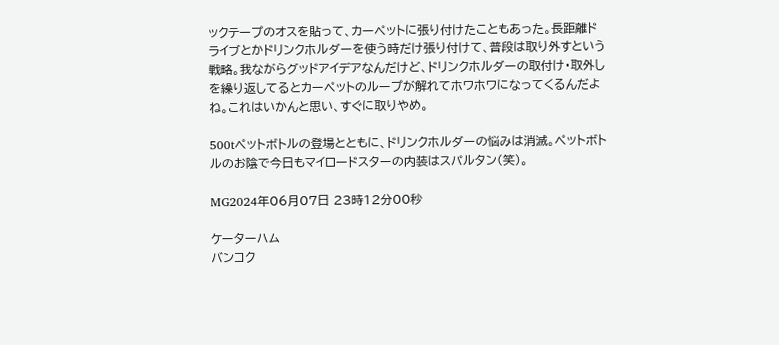ックテープのオスを貼って、カーペットに張り付けたこともあった。長距離ドライブとかドリンクホルダーを使う時だけ張り付けて、普段は取り外すという戦略。我ながらグッドアイデアなんだけど、ドリンクホルダーの取付け・取外しを繰り返してるとカーペットのループが解れてホワホワになってくるんだよね。これはいかんと思い、すぐに取りやめ。

500tペットボトルの登場とともに、ドリンクホルダーの悩みは消滅。ペットボトルのお陰で今日もマイロードスターの内装はスパルタン(笑)。

MG2024年06月07日 23時12分00秒

ケーターハム
バンコク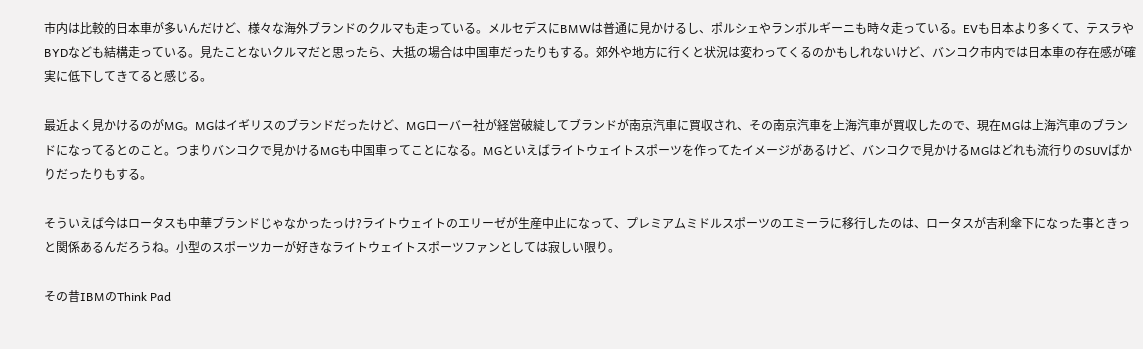市内は比較的日本車が多いんだけど、様々な海外ブランドのクルマも走っている。メルセデスにBMWは普通に見かけるし、ポルシェやランボルギーニも時々走っている。EVも日本より多くて、テスラやBYDなども結構走っている。見たことないクルマだと思ったら、大抵の場合は中国車だったりもする。郊外や地方に行くと状況は変わってくるのかもしれないけど、バンコク市内では日本車の存在感が確実に低下してきてると感じる。

最近よく見かけるのがMG。MGはイギリスのブランドだったけど、MGローバー社が経営破綻してブランドが南京汽車に買収され、その南京汽車を上海汽車が買収したので、現在MGは上海汽車のブランドになってるとのこと。つまりバンコクで見かけるMGも中国車ってことになる。MGといえばライトウェイトスポーツを作ってたイメージがあるけど、バンコクで見かけるMGはどれも流行りのSUVばかりだったりもする。

そういえば今はロータスも中華ブランドじゃなかったっけ?ライトウェイトのエリーゼが生産中止になって、プレミアムミドルスポーツのエミーラに移行したのは、ロータスが吉利傘下になった事ときっと関係あるんだろうね。小型のスポーツカーが好きなライトウェイトスポーツファンとしては寂しい限り。

その昔IBMのThink Pad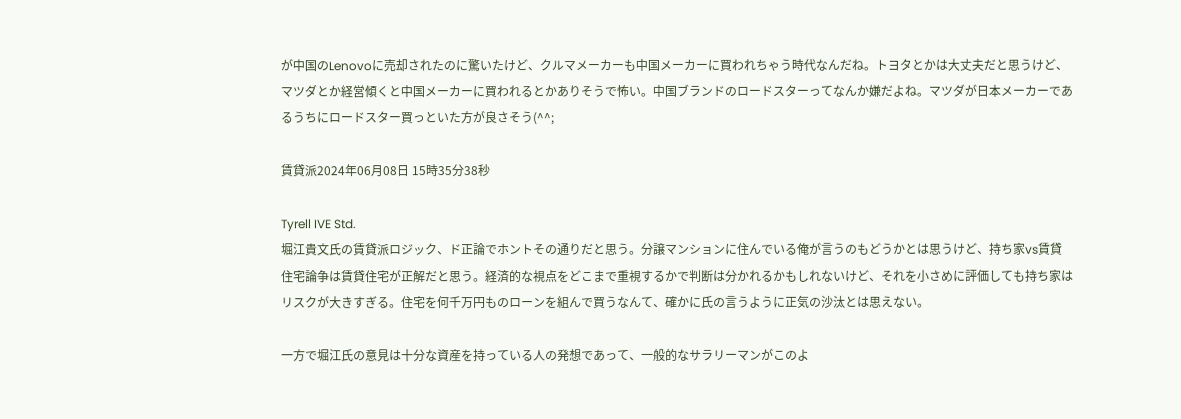が中国のLenovoに売却されたのに驚いたけど、クルマメーカーも中国メーカーに買われちゃう時代なんだね。トヨタとかは大丈夫だと思うけど、マツダとか経営傾くと中国メーカーに買われるとかありそうで怖い。中国ブランドのロードスターってなんか嫌だよね。マツダが日本メーカーであるうちにロードスター買っといた方が良さそう(^^;

賃貸派2024年06月08日 15時35分38秒

Tyrell IVE Std.
堀江貴文氏の賃貸派ロジック、ド正論でホントその通りだと思う。分譲マンションに住んでいる俺が言うのもどうかとは思うけど、持ち家vs賃貸住宅論争は賃貸住宅が正解だと思う。経済的な視点をどこまで重視するかで判断は分かれるかもしれないけど、それを小さめに評価しても持ち家はリスクが大きすぎる。住宅を何千万円ものローンを組んで買うなんて、確かに氏の言うように正気の沙汰とは思えない。

一方で堀江氏の意見は十分な資産を持っている人の発想であって、一般的なサラリーマンがこのよ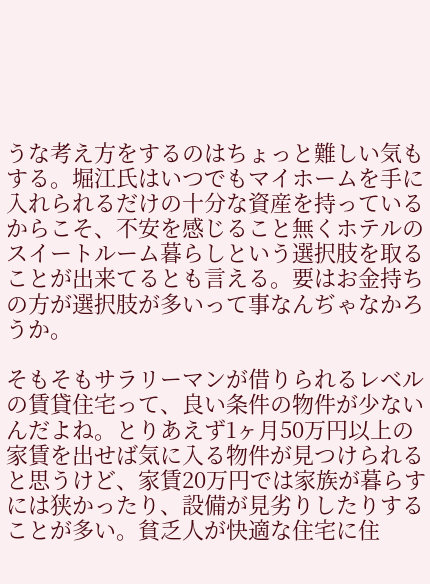うな考え方をするのはちょっと難しい気もする。堀江氏はいつでもマイホームを手に入れられるだけの十分な資産を持っているからこそ、不安を感じること無くホテルのスイートルーム暮らしという選択肢を取ることが出来てるとも言える。要はお金持ちの方が選択肢が多いって事なんぢゃなかろうか。

そもそもサラリーマンが借りられるレベルの賃貸住宅って、良い条件の物件が少ないんだよね。とりあえず1ヶ月50万円以上の家賃を出せば気に入る物件が見つけられると思うけど、家賃20万円では家族が暮らすには狭かったり、設備が見劣りしたりすることが多い。貧乏人が快適な住宅に住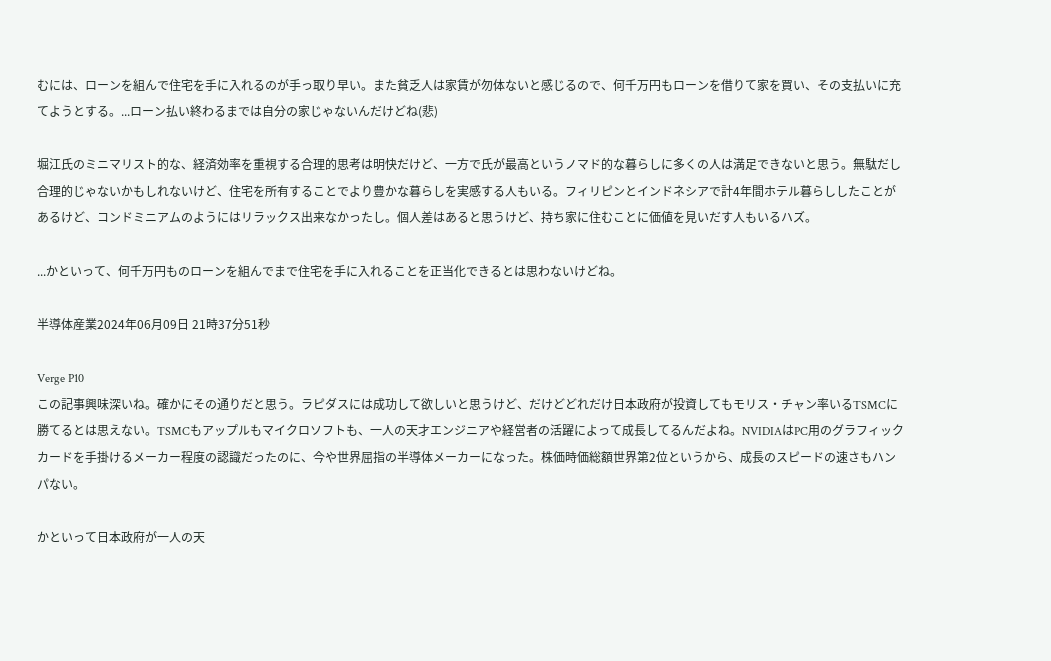むには、ローンを組んで住宅を手に入れるのが手っ取り早い。また貧乏人は家賃が勿体ないと感じるので、何千万円もローンを借りて家を買い、その支払いに充てようとする。...ローン払い終わるまでは自分の家じゃないんだけどね(悲)

堀江氏のミニマリスト的な、経済効率を重視する合理的思考は明快だけど、一方で氏が最高というノマド的な暮らしに多くの人は満足できないと思う。無駄だし合理的じゃないかもしれないけど、住宅を所有することでより豊かな暮らしを実感する人もいる。フィリピンとインドネシアで計4年間ホテル暮らししたことがあるけど、コンドミニアムのようにはリラックス出来なかったし。個人差はあると思うけど、持ち家に住むことに価値を見いだす人もいるハズ。

...かといって、何千万円ものローンを組んでまで住宅を手に入れることを正当化できるとは思わないけどね。

半導体産業2024年06月09日 21時37分51秒

Verge P10
この記事興味深いね。確かにその通りだと思う。ラピダスには成功して欲しいと思うけど、だけどどれだけ日本政府が投資してもモリス・チャン率いるTSMCに勝てるとは思えない。TSMCもアップルもマイクロソフトも、一人の天才エンジニアや経営者の活躍によって成長してるんだよね。NVIDIAはPC用のグラフィックカードを手掛けるメーカー程度の認識だったのに、今や世界屈指の半導体メーカーになった。株価時価総額世界第2位というから、成長のスピードの速さもハンパない。

かといって日本政府が一人の天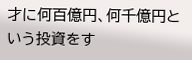才に何百億円、何千億円という投資をす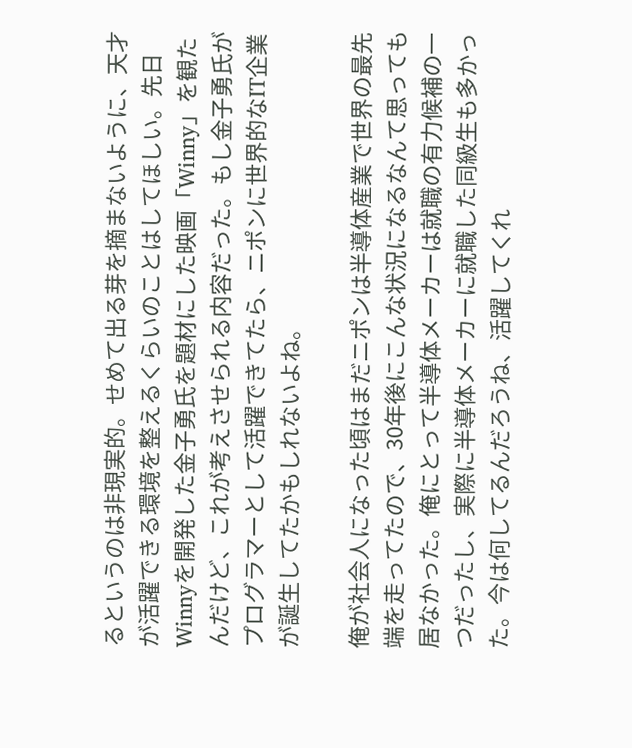るというのは非現実的。せめて出る芽を摘まないように、天才が活躍できる環境を整えるくらいのことはしてほしい。先日Winnyを開発した金子勇氏を題材にした映画「Winny」を観たんだけど、これが考えさせられる内容だった。もし金子勇氏がプログラマーとして活躍できてたら、ニポンに世界的なIT企業が誕生してたかもしれないよね。

俺が社会人になった頃はまだニポンは半導体産業で世界の最先端を走ってたので、30年後にこんな状況になるなんて思っても居なかった。俺にとって半導体メーカーは就職の有力候補の一つだったし、実際に半導体メーカーに就職した同級生も多かった。今は何してるんだろうね、活躍してくれ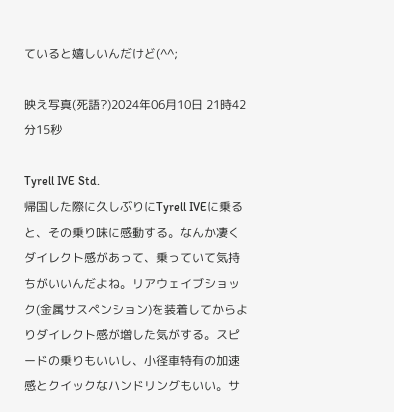ていると嬉しいんだけど(^^;

映え写真(死語?)2024年06月10日 21時42分15秒

Tyrell IVE Std.
帰国した際に久しぶりにTyrell IVEに乗ると、その乗り味に感動する。なんか凄くダイレクト感があって、乗っていて気持ちがいいんだよね。リアウェイブショック(金属サスペンション)を装着してからよりダイレクト感が増した気がする。スピードの乗りもいいし、小径車特有の加速感とクイックなハンドリングもいい。サ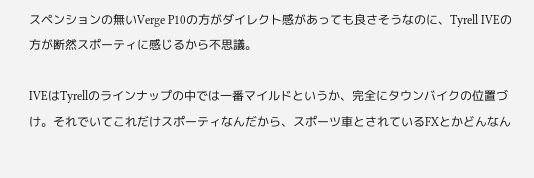スペンションの無いVerge P10の方がダイレクト感があっても良さそうなのに、Tyrell IVEの方が断然スポーティに感じるから不思議。

IVEはTyrellのラインナップの中では一番マイルドというか、完全にタウンバイクの位置づけ。それでいてこれだけスポーティなんだから、スポーツ車とされているFXとかどんなん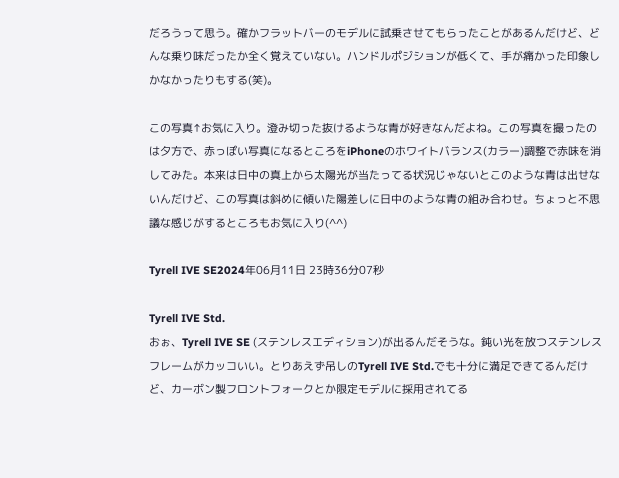だろうって思う。確かフラットバーのモデルに試乗させてもらったことがあるんだけど、どんな乗り味だったか全く覚えていない。ハンドルポジションが低くて、手が痛かった印象しかなかったりもする(笑)。

この写真↑お気に入り。澄み切った抜けるような青が好きなんだよね。この写真を撮ったのは夕方で、赤っぽい写真になるところをiPhoneのホワイトバランス(カラー)調整で赤味を消してみた。本来は日中の真上から太陽光が当たってる状況じゃないとこのような青は出せないんだけど、この写真は斜めに傾いた陽差しに日中のような青の組み合わせ。ちょっと不思議な感じがするところもお気に入り(^^)

Tyrell IVE SE2024年06月11日 23時36分07秒

Tyrell IVE Std.
おぉ、Tyrell IVE SE (ステンレスエディション)が出るんだそうな。鈍い光を放つステンレスフレームがカッコいい。とりあえず吊しのTyrell IVE Std.でも十分に満足できてるんだけど、カーボン製フロントフォークとか限定モデルに採用されてる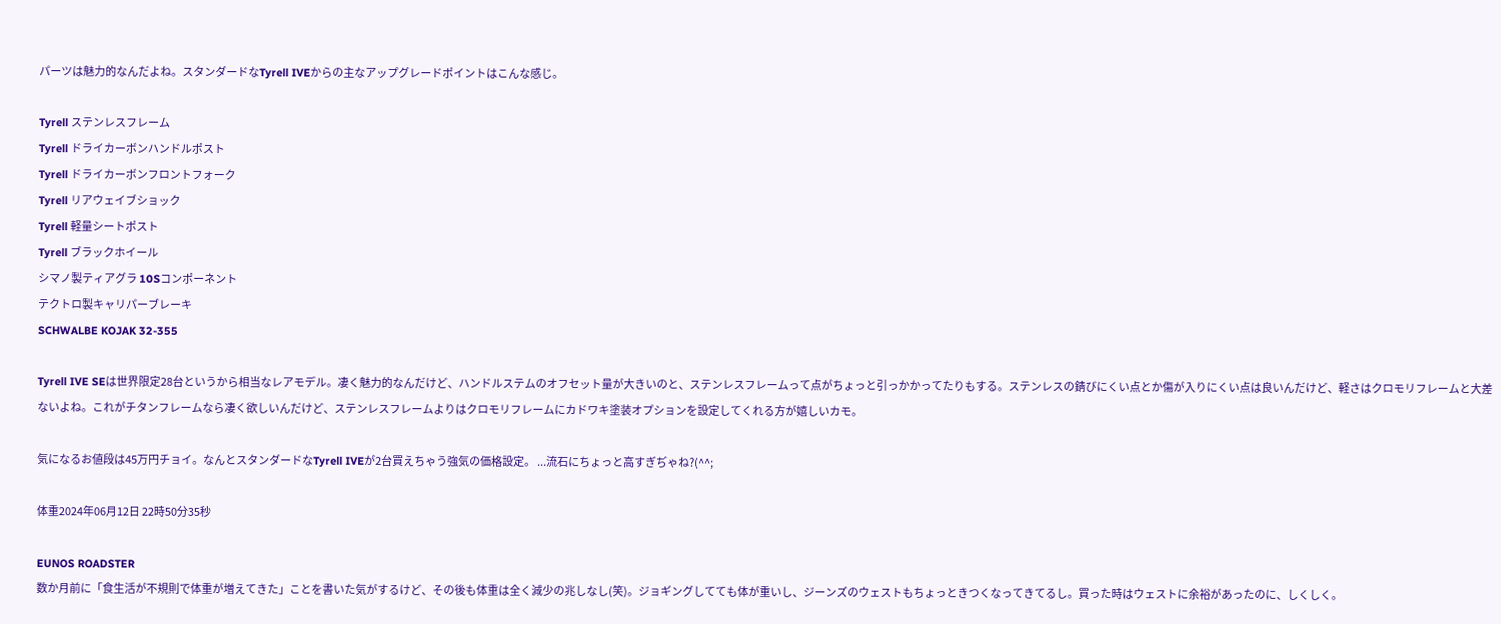パーツは魅力的なんだよね。スタンダードなTyrell IVEからの主なアップグレードポイントはこんな感じ。

Tyrell ステンレスフレーム
Tyrell ドライカーボンハンドルポスト
Tyrell ドライカーボンフロントフォーク
Tyrell リアウェイブショック
Tyrell 軽量シートポスト
Tyrell ブラックホイール
シマノ製ティアグラ 10Sコンポーネント
テクトロ製キャリパーブレーキ
SCHWALBE KOJAK 32-355

Tyrell IVE SEは世界限定28台というから相当なレアモデル。凄く魅力的なんだけど、ハンドルステムのオフセット量が大きいのと、ステンレスフレームって点がちょっと引っかかってたりもする。ステンレスの錆びにくい点とか傷が入りにくい点は良いんだけど、軽さはクロモリフレームと大差ないよね。これがチタンフレームなら凄く欲しいんだけど、ステンレスフレームよりはクロモリフレームにカドワキ塗装オプションを設定してくれる方が嬉しいカモ。

気になるお値段は45万円チョイ。なんとスタンダードなTyrell IVEが2台買えちゃう強気の価格設定。 ...流石にちょっと高すぎぢゃね?(^^;

体重2024年06月12日 22時50分35秒

EUNOS ROADSTER
数か月前に「食生活が不規則で体重が増えてきた」ことを書いた気がするけど、その後も体重は全く減少の兆しなし(笑)。ジョギングしてても体が重いし、ジーンズのウェストもちょっときつくなってきてるし。買った時はウェストに余裕があったのに、しくしく。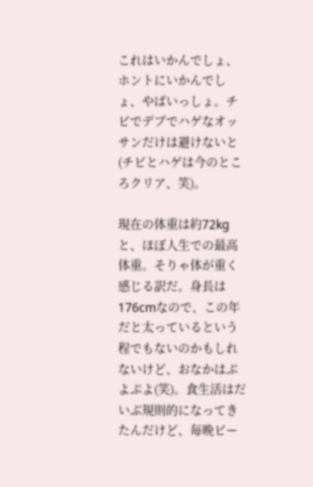これはいかんでしょ、ホントにいかんでしょ、やばいっしょ。チビでデブでハゲなオッサンだけは避けないと(チビとハゲは今のところクリア、笑)。

現在の体重は約72kgと、ほぼ人生での最高体重。そりゃ体が重く感じる訳だ。身長は176cmなので、この年だと太っているという程でもないのかもしれないけど、おなかはぷよぷよ(笑)。食生活はだいぶ規則的になってきたんだけど、毎晩ビー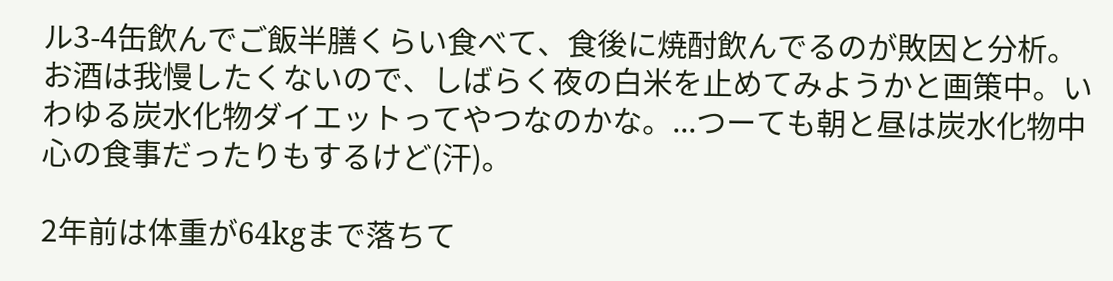ル3-4缶飲んでご飯半膳くらい食べて、食後に焼酎飲んでるのが敗因と分析。お酒は我慢したくないので、しばらく夜の白米を止めてみようかと画策中。いわゆる炭水化物ダイエットってやつなのかな。...つーても朝と昼は炭水化物中心の食事だったりもするけど(汗)。

2年前は体重が64kgまで落ちて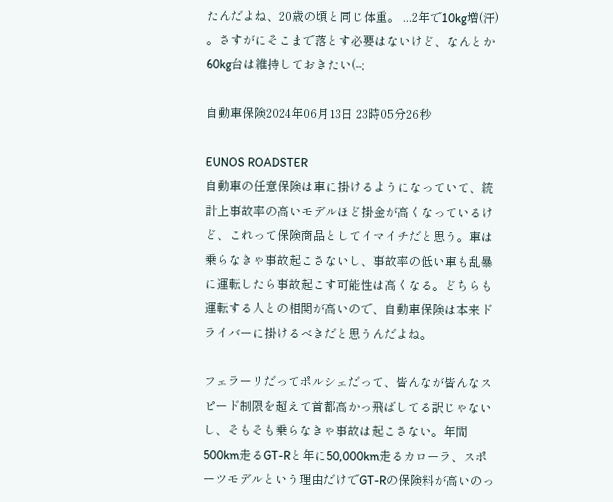たんだよね、20歳の頃と同じ体重。 ...2年で10kg増(汗) 。さすがにそこまで落とす必要はないけど、なんとか60kg台は維持しておきたい(--;

自動車保険2024年06月13日 23時05分26秒

EUNOS ROADSTER
自動車の任意保険は車に掛けるようになっていて、統計上事故率の高いモデルほど掛金が高くなっているけど、これって保険商品としてイマイチだと思う。車は乗らなきゃ事故起こさないし、事故率の低い車も乱暴に運転したら事故起こす可能性は高くなる。どちらも運転する人との相関が高いので、自動車保険は本来ドライバーに掛けるべきだと思うんだよね。

フェラーリだってポルシェだって、皆んなが皆んなスピード制限を超えて首都高かっ飛ばしてる訳じゃないし、そもそも乗らなきゃ事故は起こさない。年間500km走るGT-Rと年に50,000km走るカローラ、スポーツモデルという理由だけでGT-Rの保険料が高いのっ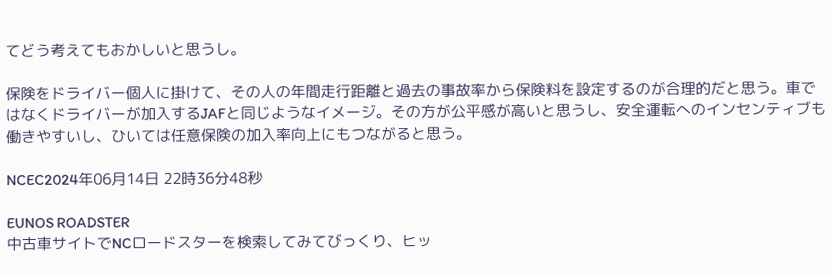てどう考えてもおかしいと思うし。

保険をドライバー個人に掛けて、その人の年間走行距離と過去の事故率から保険料を設定するのが合理的だと思う。車ではなくドライバーが加入するJAFと同じようなイメージ。その方が公平感が高いと思うし、安全運転へのインセンティブも働きやすいし、ひいては任意保険の加入率向上にもつながると思う。

NCEC2024年06月14日 22時36分48秒

EUNOS ROADSTER
中古車サイトでNCロードスターを検索してみてびっくり、ヒッ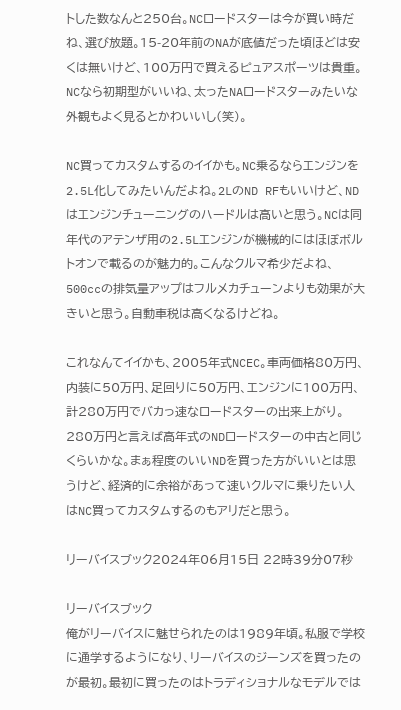トした数なんと250台。NCロードスターは今が買い時だね、選び放題。15-20年前のNAが底値だった頃ほどは安くは無いけど、100万円で買えるピュアスポーツは貴重。NCなら初期型がいいね、太ったNAロードスターみたいな外観もよく見るとかわいいし(笑)。

NC買ってカスタムするのイイかも。NC乗るならエンジンを2.5L化してみたいんだよね。2LのND RFもいいけど、NDはエンジンチューニングのハードルは高いと思う。NCは同年代のアテンザ用の2.5Lエンジンが機械的にはほぼボルトオンで載るのが魅力的。こんなクルマ希少だよね、500ccの排気量アップはフルメカチューンよりも効果が大きいと思う。自動車税は高くなるけどね。

これなんてイイかも、2005年式NCEC。車両価格80万円、内装に50万円、足回りに50万円、エンジンに100万円、計280万円でバカっ速なロードスターの出来上がり。280万円と言えば高年式のNDロードスターの中古と同じくらいかな。まぁ程度のいいNDを買った方がいいとは思うけど、経済的に余裕があって速いクルマに乗りたい人はNC買ってカスタムするのもアリだと思う。

リーバイスブック2024年06月15日 22時39分07秒

リーバイスブック
俺がリーバイスに魅せられたのは1989年頃。私服で学校に通学するようになり、リーバイスのジーンズを買ったのが最初。最初に買ったのはトラディショナルなモデルでは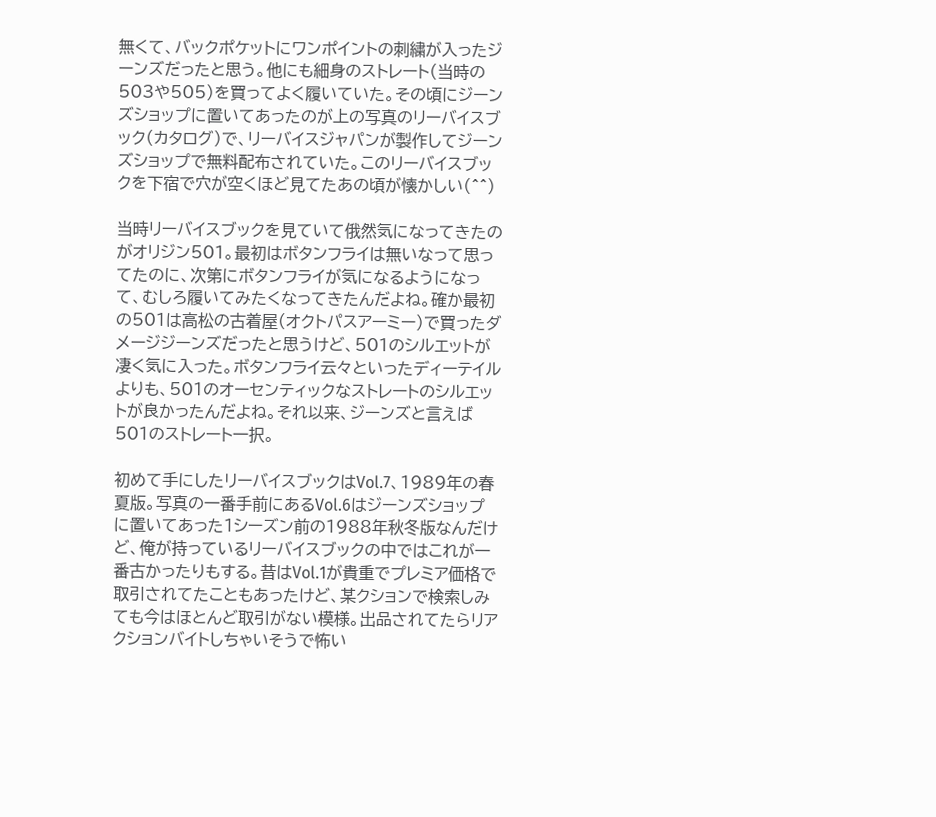無くて、バックポケットにワンポイントの刺繍が入ったジーンズだったと思う。他にも細身のストレート(当時の503や505)を買ってよく履いていた。その頃にジーンズショップに置いてあったのが上の写真のリーバイスブック(カタログ)で、リーバイスジャパンが製作してジーンズショップで無料配布されていた。このリーバイスブックを下宿で穴が空くほど見てたあの頃が懐かしい(^^)

当時リーバイスブックを見ていて俄然気になってきたのがオリジン501。最初はボタンフライは無いなって思ってたのに、次第にボタンフライが気になるようになって、むしろ履いてみたくなってきたんだよね。確か最初の501は高松の古着屋(オクトパスアーミー)で買ったダメージジーンズだったと思うけど、501のシルエットが凄く気に入った。ボタンフライ云々といったディーテイルよりも、501のオーセンティックなストレートのシルエットが良かったんだよね。それ以来、ジーンズと言えば501のストレート一択。

初めて手にしたリーバイスブックはVol.7、1989年の春夏版。写真の一番手前にあるVol.6はジーンズショップに置いてあった1シーズン前の1988年秋冬版なんだけど、俺が持っているリーバイスブックの中ではこれが一番古かったりもする。昔はVol.1が貴重でプレミア価格で取引されてたこともあったけど、某クションで検索しみても今はほとんど取引がない模様。出品されてたらリアクションバイトしちゃいそうで怖い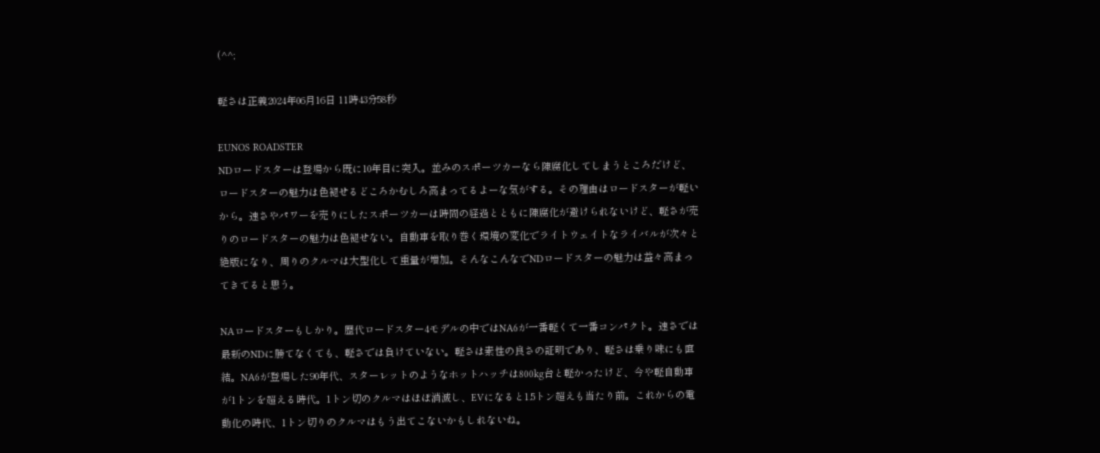(^^;

軽さは正義2024年06月16日 11時43分58秒

EUNOS ROADSTER
NDロードスターは登場から既に10年目に突入。並みのスポーツカーなら陳腐化してしまうところだけど、ロードスターの魅力は色褪せるどころかむしろ高まってるよーな気がする。その理由はロードスターが軽いから。速さやパワーを売りにしたスポーツカーは時間の経過とともに陳腐化が避けられないけど、軽さが売りのロードスターの魅力は色褪せない。自動車を取り巻く環境の変化でライトウェイトなライバルが次々と絶版になり、周りのクルマは大型化して重量が増加。そんなこんなでNDロードスターの魅力は益々高まってきてると思う。

NAロードスターもしかり。歴代ロードスター4モデルの中ではNA6が一番軽くて一番コンパクト。速さでは最新のNDに勝てなくても、軽さでは負けていない。軽さは素性の良さの証明であり、軽さは乗り味にも直結。NA6が登場した90年代、スターレットのようなホットハッチは800kg台と軽かったけど、今や軽自動車が1トンを超える時代。1トン切のクルマはほぼ消滅し、EVになると1.5トン超えも当たり前。これからの電動化の時代、1トン切りのクルマはもう出てこないかもしれないね。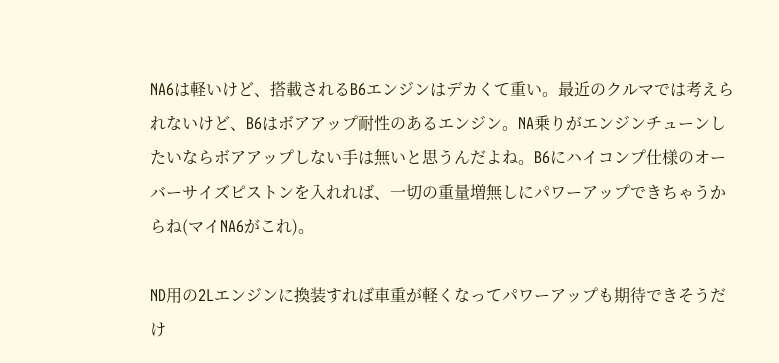NA6は軽いけど、搭載されるB6エンジンはデカくて重い。最近のクルマでは考えられないけど、B6はボアアップ耐性のあるエンジン。NA乗りがエンジンチューンしたいならボアアップしない手は無いと思うんだよね。B6にハイコンプ仕様のオーバーサイズピストンを入れれば、一切の重量増無しにパワーアップできちゃうからね(マイNA6がこれ)。

ND用の2Lエンジンに換装すれば車重が軽くなってパワーアップも期待できそうだけ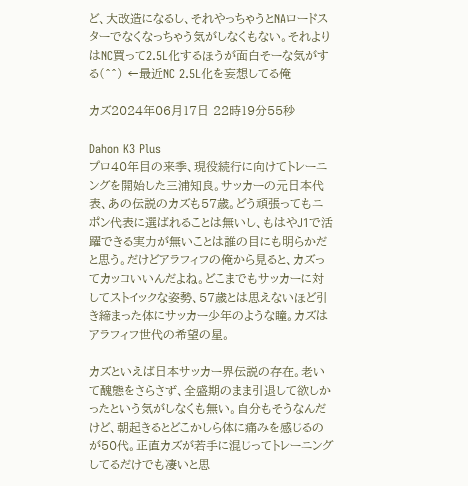ど、大改造になるし、それやっちゃうとNAロードスターでなくなっちゃう気がしなくもない。それよりはNC買って2.5L化するほうが面白そーな気がする(^^) ←最近NC 2.5L化を妄想してる俺

カズ2024年06月17日 22時19分55秒

Dahon K3 Plus
プロ40年目の来季、現役続行に向けてトレーニングを開始した三浦知良。サッカーの元日本代表、あの伝説のカズも57歳。どう頑張ってもニポン代表に選ばれることは無いし、もはやJ1で活躍できる実力が無いことは誰の目にも明らかだと思う。だけどアラフィフの俺から見ると、カズってカッコいいんだよね。どこまでもサッカーに対してストイックな姿勢、57歳とは思えないほど引き締まった体にサッカー少年のような瞳。カズはアラフィフ世代の希望の星。

カズといえば日本サッカー界伝説の存在。老いて醜態をさらさず、全盛期のまま引退して欲しかったという気がしなくも無い。自分もそうなんだけど、朝起きるとどこかしら体に痛みを感じるのが50代。正直カズが若手に混じってトレーニングしてるだけでも凄いと思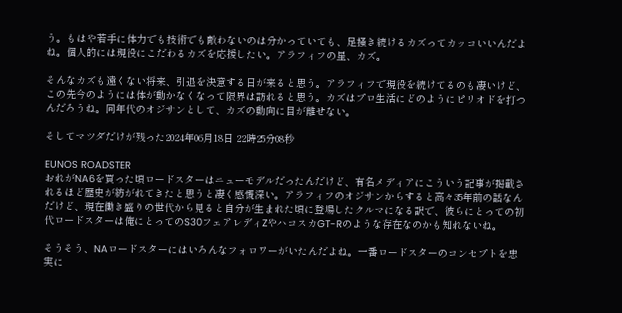う。もはや若手に体力でも技術でも敵わないのは分かっていても、足掻き続けるカズってカッコいいんだよね。個人的には現役にこだわるカズを応援したい。アラフィフの星、カズ。

そんなカズも遠くない将来、引退を決意する日が来ると思う。アラフィフで現役を続けてるのも凄いけど、この先今のようには体が動かなくなって限界は訪れると思う。カズはプロ生活にどのようにピリオドを打つんだろうね。同年代のオジサンとして、カズの動向に目が離せない。

そしてマツダだけが残った2024年06月18日 22時25分08秒

EUNOS ROADSTER
おれがNA6を買った頃ロードスターはニューモデルだったんだけど、有名メディアにこういう記事が掲載されるほど歴史が紡がれてきたと思うと凄く感慨深い。アラフィフのオジサンからすると高々35年前の話なんだけど、現在働き盛りの世代から見ると自分が生まれた頃に登場したクルマになる訳で、彼らにとっての初代ロードスターは俺にとってのS30フェアレディZやハコスカGT-Rのような存在なのかも知れないね。

そうそう、NAロードスターにはいろんなフォロワーがいたんだよね。一番ロードスターのコンセプトを忠実に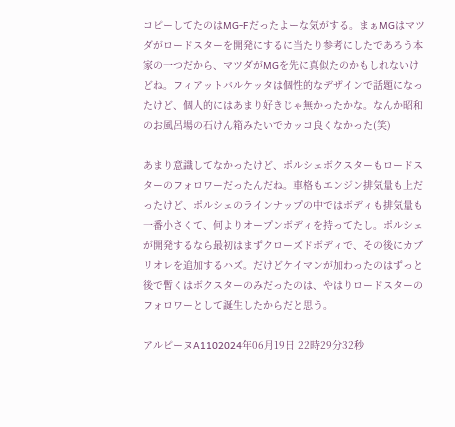コピーしてたのはMG-Fだったよーな気がする。まぁMGはマツダがロードスターを開発にするに当たり参考にしたであろう本家の一つだから、マツダがMGを先に真似たのかもしれないけどね。フィアットバルケッタは個性的なデザインで話題になったけど、個人的にはあまり好きじゃ無かったかな。なんか昭和のお風呂場の石けん箱みたいでカッコ良くなかった(笑)

あまり意識してなかったけど、ポルシェボクスターもロードスターのフォロワーだったんだね。車格もエンジン排気量も上だったけど、ポルシェのラインナップの中ではボディも排気量も一番小さくて、何よりオープンボディを持ってたし。ポルシェが開発するなら最初はまずクローズドボディで、その後にカブリオレを追加するハズ。だけどケイマンが加わったのはずっと後で暫くはボクスターのみだったのは、やはりロードスターのフォロワーとして誕生したからだと思う。

アルピーヌA1102024年06月19日 22時29分32秒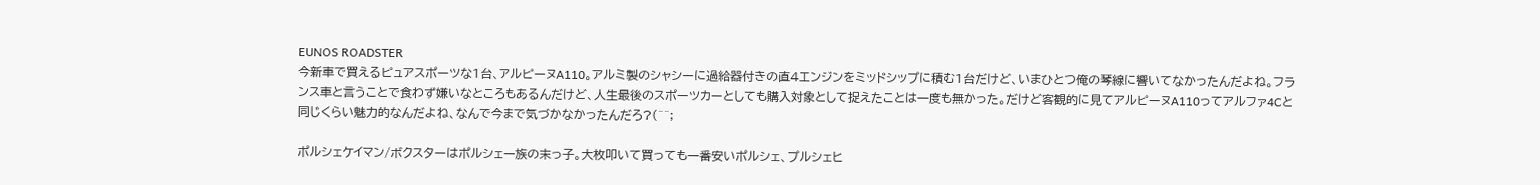EUNOS ROADSTER
今新車で買えるピュアスポーツな1台、アルピーヌA110。アルミ製のシャシーに過給器付きの直4エンジンをミッドシップに積む1台だけど、いまひとつ俺の琴線に響いてなかったんだよね。フランス車と言うことで食わず嫌いなところもあるんだけど、人生最後のスポーツカーとしても購入対象として捉えたことは一度も無かった。だけど客観的に見てアルピーヌA110ってアルファ4Cと同じくらい魅力的なんだよね、なんで今まで気づかなかったんだろ?(^^;

ポルシェケイマン/ボクスターはポルシェ一族の末っ子。大枚叩いて買っても一番安いポルシェ、プルシェヒ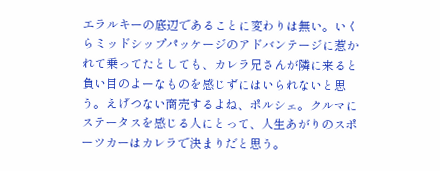エラルキーの底辺であることに変わりは無い。いくらミッドシップパッケージのアドバンテージに惹かれて乗ってたとしても、カレラ兄さんが隣に来ると負い目のよーなものを感じずにはいられないと思う。えげつない商売するよね、ポルシェ。クルマにステータスを感じる人にとって、人生あがりのスポーツカーはカレラで決まりだと思う。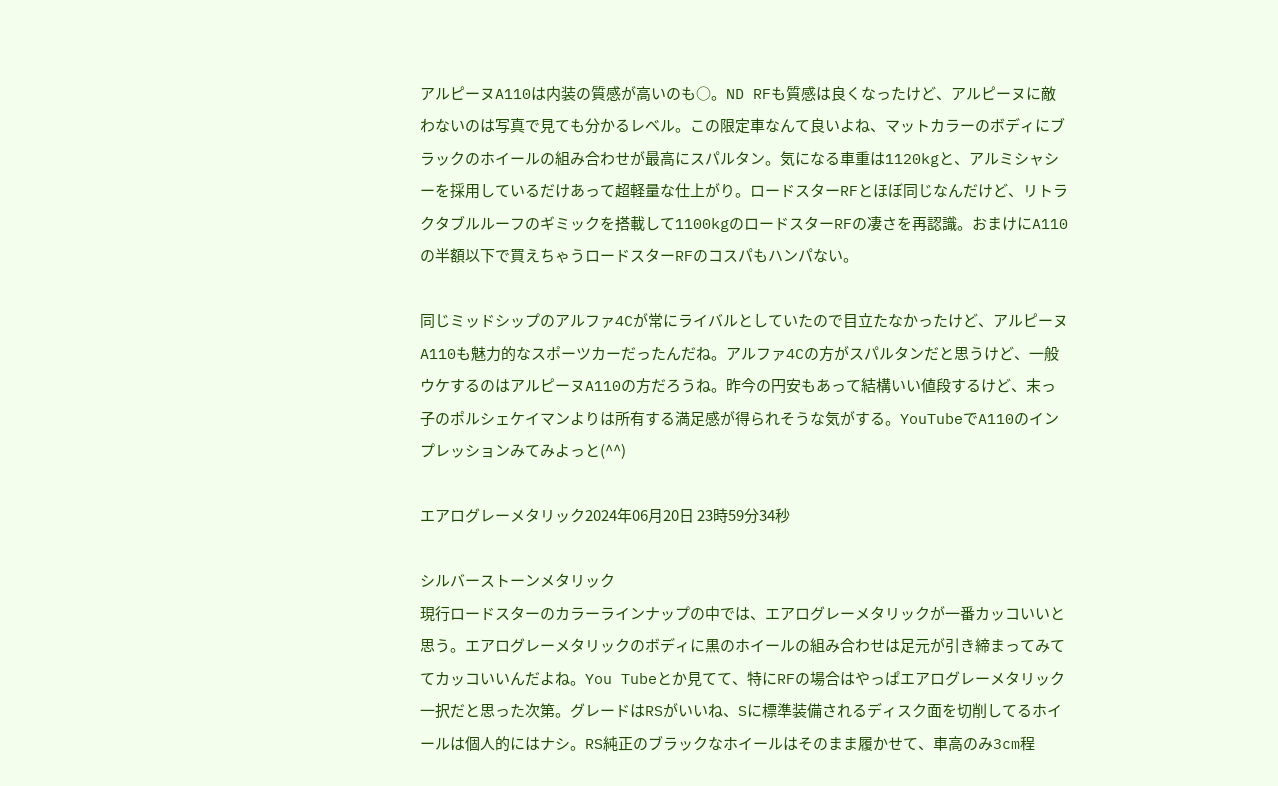アルピーヌA110は内装の質感が高いのも○。ND RFも質感は良くなったけど、アルピーヌに敵わないのは写真で見ても分かるレベル。この限定車なんて良いよね、マットカラーのボディにブラックのホイールの組み合わせが最高にスパルタン。気になる車重は1120kgと、アルミシャシーを採用しているだけあって超軽量な仕上がり。ロードスターRFとほぼ同じなんだけど、リトラクタブルルーフのギミックを搭載して1100kgのロードスターRFの凄さを再認識。おまけにA110の半額以下で買えちゃうロードスターRFのコスパもハンパない。

同じミッドシップのアルファ4Cが常にライバルとしていたので目立たなかったけど、アルピーヌA110も魅力的なスポーツカーだったんだね。アルファ4Cの方がスパルタンだと思うけど、一般ウケするのはアルピーヌA110の方だろうね。昨今の円安もあって結構いい値段するけど、末っ子のポルシェケイマンよりは所有する満足感が得られそうな気がする。YouTubeでA110のインプレッションみてみよっと(^^)

エアログレーメタリック2024年06月20日 23時59分34秒

シルバーストーンメタリック
現行ロードスターのカラーラインナップの中では、エアログレーメタリックが一番カッコいいと思う。エアログレーメタリックのボディに黒のホイールの組み合わせは足元が引き締まってみててカッコいいんだよね。You Tubeとか見てて、特にRFの場合はやっぱエアログレーメタリック一択だと思った次第。グレードはRSがいいね、Sに標準装備されるディスク面を切削してるホイールは個人的にはナシ。RS純正のブラックなホイールはそのまま履かせて、車高のみ3cm程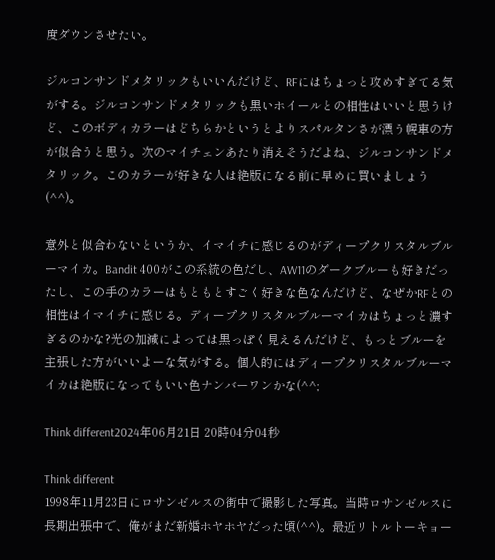度ダウンさせたい。

ジルコンサンドメタリックもいいんだけど、RFにはちょっと攻めすぎてる気がする。ジルコンサンドメタリックも黒いホイールとの相性はいいと思うけど、このボディカラーはどちらかというとよりスパルタンさが漂う幌車の方が似合うと思う。次のマイチェンあたり消えそうだよね、ジルコンサンドメタリック。このカラーが好きな人は絶版になる前に早めに買いましょう(^^)。

意外と似合わないというか、イマイチに感じるのがディープクリスタルブルーマイカ。Bandit 400がこの系統の色だし、AW11のダークブルーも好きだったし、この手のカラーはもともとすごく好きな色なんだけど、なぜかRFとの相性はイマイチに感じる。ディープクリスタルブルーマイカはちょっと濃すぎるのかな?光の加減によっては黒っぽく見えるんだけど、もっとブルーを主張した方がいいよーな気がする。個人的にはディープクリスタルブルーマイカは絶版になってもいい色ナンバーワンかな(^^;

Think different2024年06月21日 20時04分04秒

Think different
1998年11月23日にロサンゼルスの街中で撮影した写真。当時ロサンゼルスに長期出張中で、俺がまだ新婚ホヤホヤだった頃(^^)。最近リトルトーキョー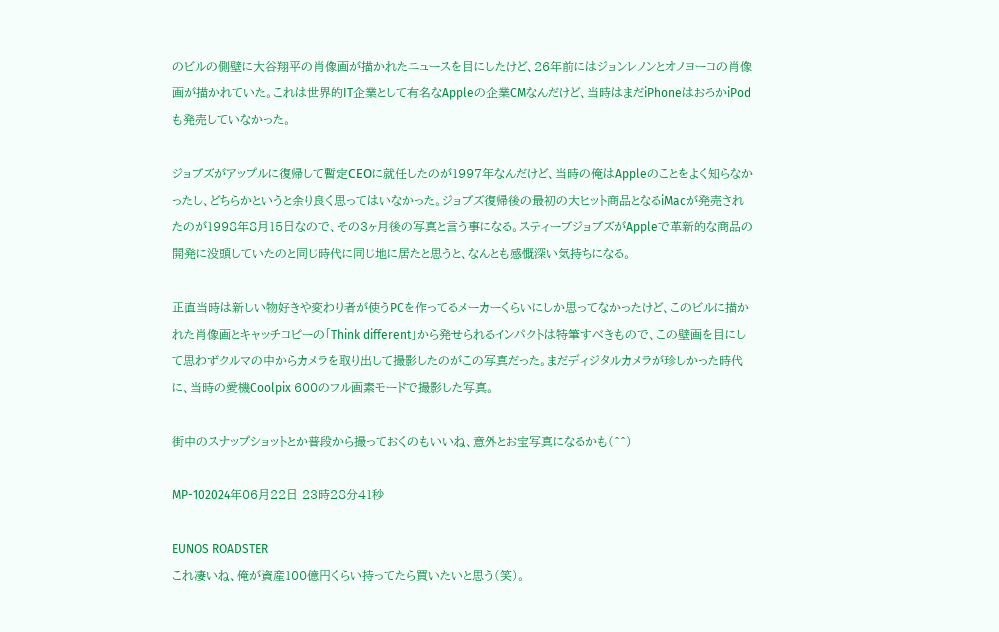のビルの側壁に大谷翔平の肖像画が描かれたニュースを目にしたけど、26年前にはジョンレノンとオノヨーコの肖像画が描かれていた。これは世界的IT企業として有名なAppleの企業CMなんだけど、当時はまだiPhoneはおろかiPodも発売していなかった。

ジョブズがアップルに復帰して暫定CEОに就任したのが1997年なんだけど、当時の俺はAppleのことをよく知らなかったし、どちらかというと余り良く思ってはいなかった。ジョブズ復帰後の最初の大ヒット商品となるiMacが発売されたのが1998年8月15日なので、その3ヶ月後の写真と言う事になる。スティーブジョブズがAppleで革新的な商品の開発に没頭していたのと同じ時代に同じ地に居たと思うと、なんとも感慨深い気持ちになる。

正直当時は新しい物好きや変わり者が使うPCを作ってるメーカーくらいにしか思ってなかったけど、このビルに描かれた肖像画とキャッチコピーの「Think different」から発せられるインパクトは特筆すべきもので、この壁画を目にして思わずクルマの中からカメラを取り出して撮影したのがこの写真だった。まだディジタルカメラが珍しかった時代に、当時の愛機Coolpix 600のフル画素モードで撮影した写真。

街中のスナップショットとか普段から撮っておくのもいいね、意外とお宝写真になるかも(^^)

MP-102024年06月22日 23時28分41秒

EUNOS ROADSTER
これ凄いね、俺が資産100億円くらい持ってたら買いたいと思う(笑)。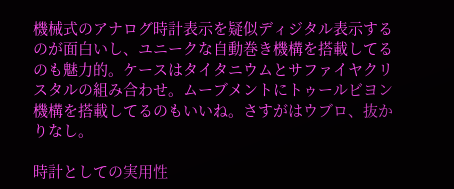機械式のアナログ時計表示を疑似ディジタル表示するのが面白いし、ユニークな自動巻き機構を搭載してるのも魅力的。ケースはタイタニウムとサファイヤクリスタルの組み合わせ。ムーブメントにトゥールビヨン機構を搭載してるのもいいね。さすがはウブロ、抜かりなし。

時計としての実用性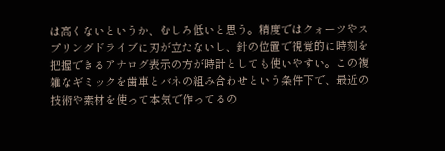は高くないというか、むしろ低いと思う。精度ではクォーツやスプリングドライブに刃が立たないし、針の位置で視覚的に時刻を把握できるアナログ表示の方が時計としても使いやすい。この複雑なギミックを歯車とバネの組み合わせという条件下で、最近の技術や素材を使って本気で作ってるの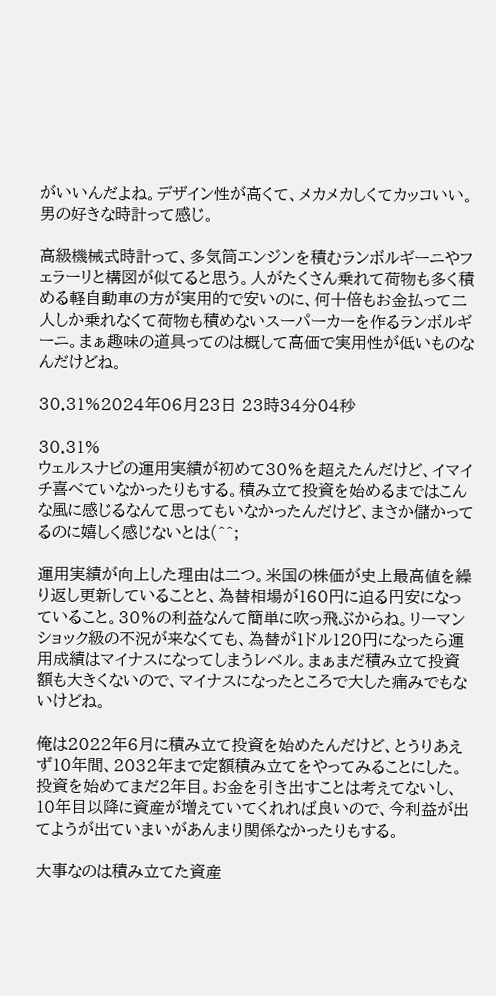がいいんだよね。デザイン性が高くて、メカメカしくてカッコいい。男の好きな時計って感じ。

高級機械式時計って、多気筒エンジンを積むランボルギーニやフェラーリと構図が似てると思う。人がたくさん乗れて荷物も多く積める軽自動車の方が実用的で安いのに、何十倍もお金払って二人しか乗れなくて荷物も積めないスーパーカーを作るランボルギーニ。まぁ趣味の道具ってのは概して高価で実用性が低いものなんだけどね。

30.31%2024年06月23日 23時34分04秒

30.31%
ウェルスナビの運用実績が初めて30%を超えたんだけど、イマイチ喜べていなかったりもする。積み立て投資を始めるまではこんな風に感じるなんて思ってもいなかったんだけど、まさか儲かってるのに嬉しく感じないとは(^^;

運用実績が向上した理由は二つ。米国の株価が史上最高値を繰り返し更新していることと、為替相場が160円に迫る円安になっていること。30%の利益なんて簡単に吹っ飛ぶからね。リーマンショック級の不況が来なくても、為替が1ドル120円になったら運用成績はマイナスになってしまうレベル。まぁまだ積み立て投資額も大きくないので、マイナスになったところで大した痛みでもないけどね。

俺は2022年6月に積み立て投資を始めたんだけど、とうりあえず10年間、2032年まで定額積み立てをやってみることにした。投資を始めてまだ2年目。お金を引き出すことは考えてないし、10年目以降に資産が増えていてくれれば良いので、今利益が出てようが出ていまいがあんまり関係なかったりもする。

大事なのは積み立てた資産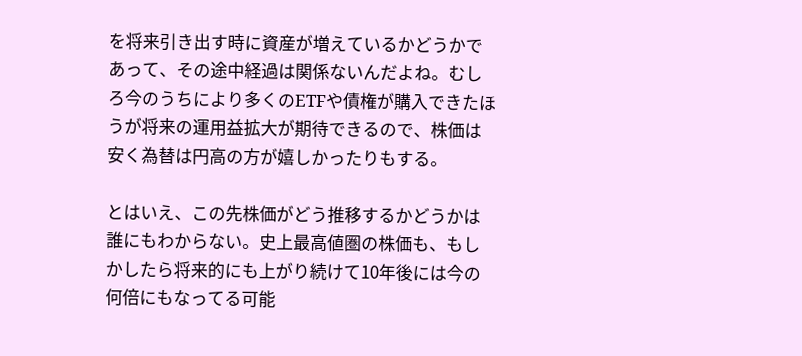を将来引き出す時に資産が増えているかどうかであって、その途中経過は関係ないんだよね。むしろ今のうちにより多くのETFや債権が購入できたほうが将来の運用益拡大が期待できるので、株価は安く為替は円高の方が嬉しかったりもする。

とはいえ、この先株価がどう推移するかどうかは誰にもわからない。史上最高値圏の株価も、もしかしたら将来的にも上がり続けて10年後には今の何倍にもなってる可能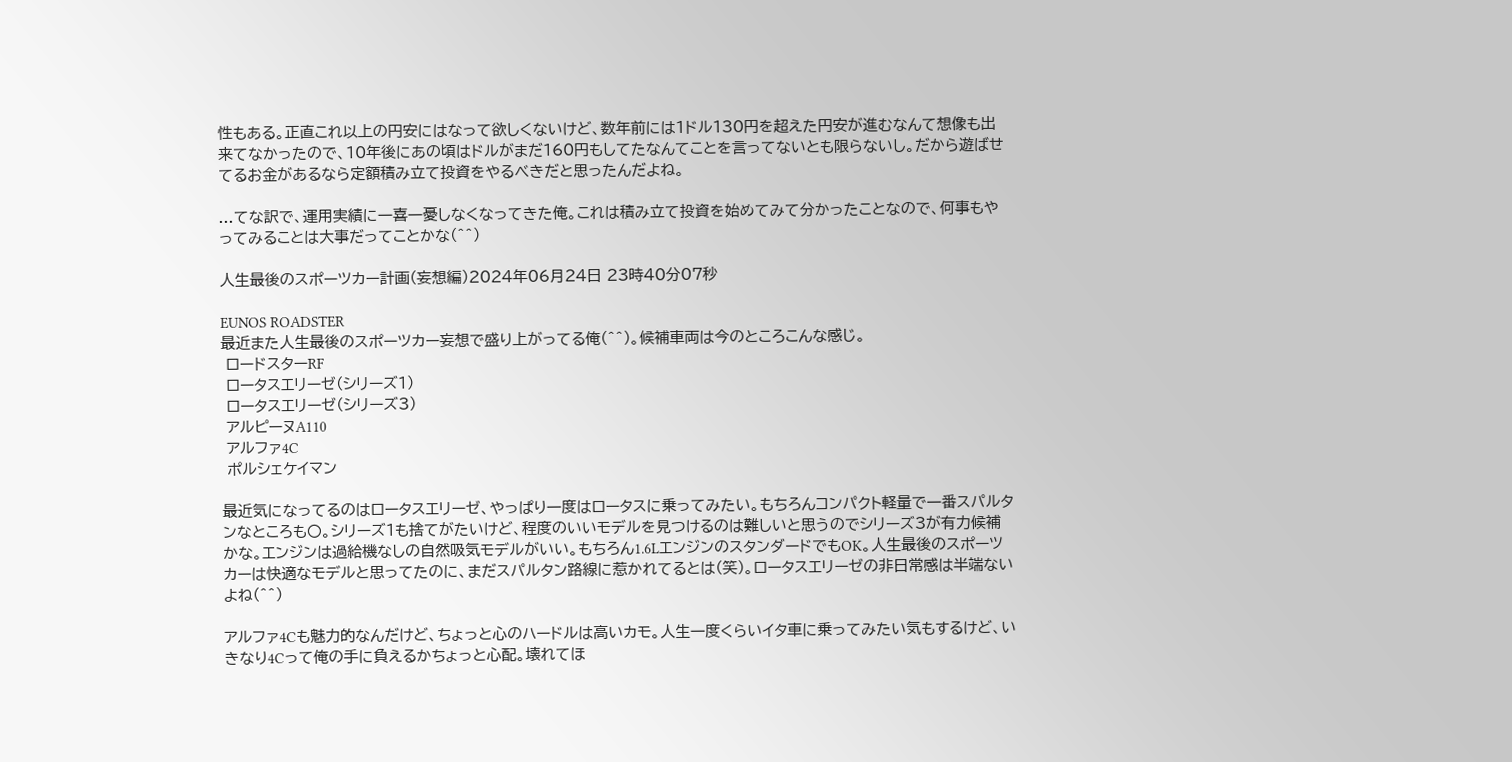性もある。正直これ以上の円安にはなって欲しくないけど、数年前には1ドル130円を超えた円安が進むなんて想像も出来てなかったので、10年後にあの頃はドルがまだ160円もしてたなんてことを言ってないとも限らないし。だから遊ばせてるお金があるなら定額積み立て投資をやるべきだと思ったんだよね。

...てな訳で、運用実績に一喜一憂しなくなってきた俺。これは積み立て投資を始めてみて分かったことなので、何事もやってみることは大事だってことかな(^^)

人生最後のスポーツカー計画(妄想編)2024年06月24日 23時40分07秒

EUNOS ROADSTER
最近また人生最後のスポーツカー妄想で盛り上がってる俺(^^)。候補車両は今のところこんな感じ。
 ロードスターRF
 ロータスエリーゼ(シリーズ1)
 ロータスエリーゼ(シリーズ3)
 アルピーヌA110
 アルファ4C
 ポルシェケイマン

最近気になってるのはロータスエリーゼ、やっぱり一度はロータスに乗ってみたい。もちろんコンパクト軽量で一番スパルタンなところも〇。シリーズ1も捨てがたいけど、程度のいいモデルを見つけるのは難しいと思うのでシリーズ3が有力候補かな。エンジンは過給機なしの自然吸気モデルがいい。もちろん1.6LエンジンのスタンダードでもOK。人生最後のスポーツカーは快適なモデルと思ってたのに、まだスパルタン路線に惹かれてるとは(笑)。ロータスエリーゼの非日常感は半端ないよね(^^)

アルファ4Cも魅力的なんだけど、ちょっと心のハードルは高いカモ。人生一度くらいイタ車に乗ってみたい気もするけど、いきなり4Cって俺の手に負えるかちょっと心配。壊れてほ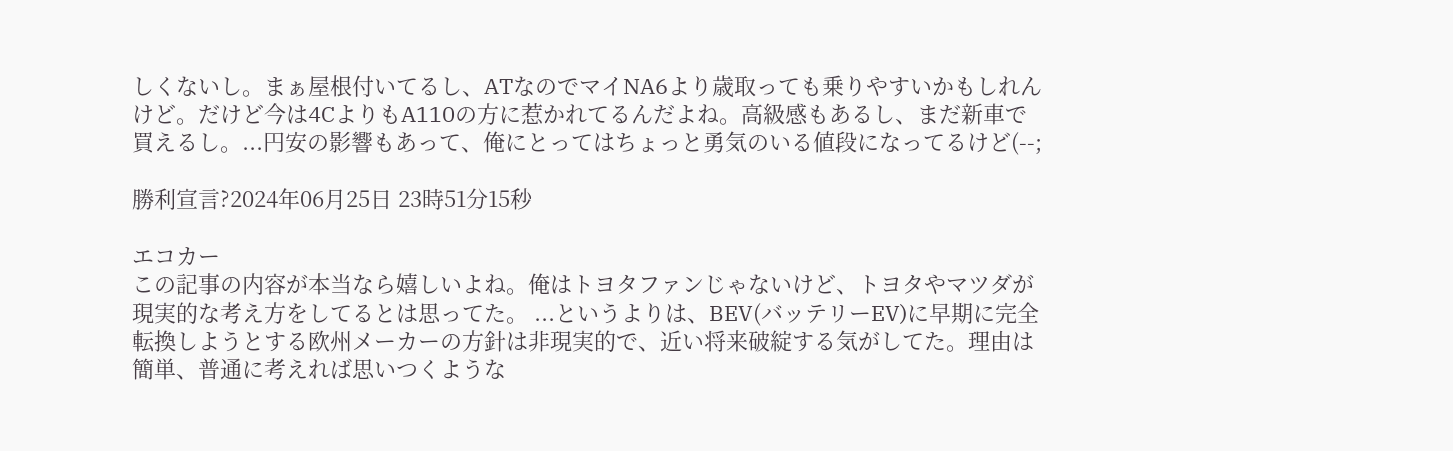しくないし。まぁ屋根付いてるし、ATなのでマイNA6より歳取っても乗りやすいかもしれんけど。だけど今は4CよりもA110の方に惹かれてるんだよね。高級感もあるし、まだ新車で買えるし。...円安の影響もあって、俺にとってはちょっと勇気のいる値段になってるけど(--;

勝利宣言?2024年06月25日 23時51分15秒

エコカー
この記事の内容が本当なら嬉しいよね。俺はトヨタファンじゃないけど、トヨタやマツダが現実的な考え方をしてるとは思ってた。 ...というよりは、BEV(バッテリーEV)に早期に完全転換しようとする欧州メーカーの方針は非現実的で、近い将来破綻する気がしてた。理由は簡単、普通に考えれば思いつくような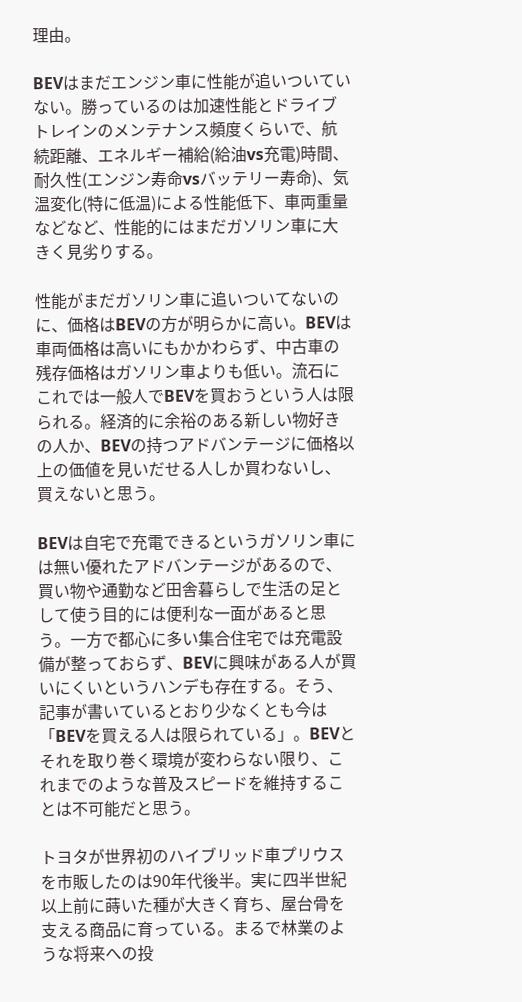理由。

BEVはまだエンジン車に性能が追いついていない。勝っているのは加速性能とドライブトレインのメンテナンス頻度くらいで、航続距離、エネルギー補給(給油vs充電)時間、耐久性(エンジン寿命vsバッテリー寿命)、気温変化(特に低温)による性能低下、車両重量などなど、性能的にはまだガソリン車に大きく見劣りする。

性能がまだガソリン車に追いついてないのに、価格はBEVの方が明らかに高い。BEVは車両価格は高いにもかかわらず、中古車の残存価格はガソリン車よりも低い。流石にこれでは一般人でBEVを買おうという人は限られる。経済的に余裕のある新しい物好きの人か、BEVの持つアドバンテージに価格以上の価値を見いだせる人しか買わないし、買えないと思う。

BEVは自宅で充電できるというガソリン車には無い優れたアドバンテージがあるので、買い物や通勤など田舎暮らしで生活の足として使う目的には便利な一面があると思う。一方で都心に多い集合住宅では充電設備が整っておらず、BEVに興味がある人が買いにくいというハンデも存在する。そう、記事が書いているとおり少なくとも今は「BEVを買える人は限られている」。BEVとそれを取り巻く環境が変わらない限り、これまでのような普及スピードを維持することは不可能だと思う。

トヨタが世界初のハイブリッド車プリウスを市販したのは90年代後半。実に四半世紀以上前に蒔いた種が大きく育ち、屋台骨を支える商品に育っている。まるで林業のような将来への投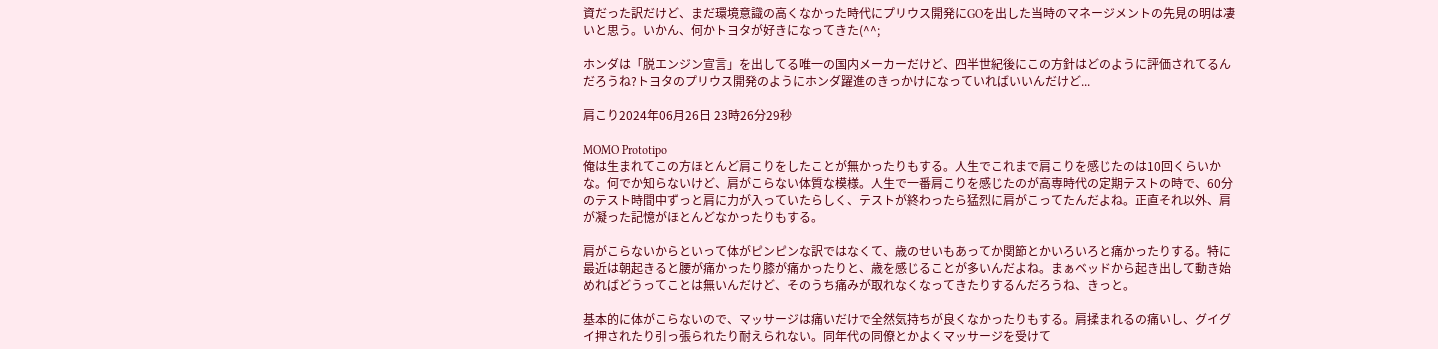資だった訳だけど、まだ環境意識の高くなかった時代にプリウス開発にGOを出した当時のマネージメントの先見の明は凄いと思う。いかん、何かトヨタが好きになってきた(^^;

ホンダは「脱エンジン宣言」を出してる唯一の国内メーカーだけど、四半世紀後にこの方針はどのように評価されてるんだろうね?トヨタのプリウス開発のようにホンダ躍進のきっかけになっていればいいんだけど...

肩こり2024年06月26日 23時26分29秒

MOMO Prototipo
俺は生まれてこの方ほとんど肩こりをしたことが無かったりもする。人生でこれまで肩こりを感じたのは10回くらいかな。何でか知らないけど、肩がこらない体質な模様。人生で一番肩こりを感じたのが高専時代の定期テストの時で、60分のテスト時間中ずっと肩に力が入っていたらしく、テストが終わったら猛烈に肩がこってたんだよね。正直それ以外、肩が凝った記憶がほとんどなかったりもする。

肩がこらないからといって体がピンピンな訳ではなくて、歳のせいもあってか関節とかいろいろと痛かったりする。特に最近は朝起きると腰が痛かったり膝が痛かったりと、歳を感じることが多いんだよね。まぁベッドから起き出して動き始めればどうってことは無いんだけど、そのうち痛みが取れなくなってきたりするんだろうね、きっと。

基本的に体がこらないので、マッサージは痛いだけで全然気持ちが良くなかったりもする。肩揉まれるの痛いし、グイグイ押されたり引っ張られたり耐えられない。同年代の同僚とかよくマッサージを受けて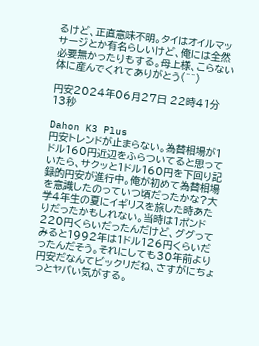るけど、正直意味不明。タイはオイルマッサージとか有名らしいけど、俺には全然必要無かったりもする。母上様、こらない体に産んでくれてありがとう(^^)

円安2024年06月27日 22時41分13秒

Dahon K3 Plus
円安トレンドが止まらない。為替相場が1ドル160円近辺をふらついてると思っていたら、サクッと1ドル160円を下回り記録的円安が進行中。俺が初めて為替相場を意識したのっていつ頃だったかな?大学4年生の夏にイギリスを旅した時あたりだったかもしれない。当時は1ポンド220円くらいだったんだけど、ググってみると1992年は1ドル126円くらいだったんだそう。それにしても30年前より円安だなんてビックリだね、さすがにちょっとヤバい気がする。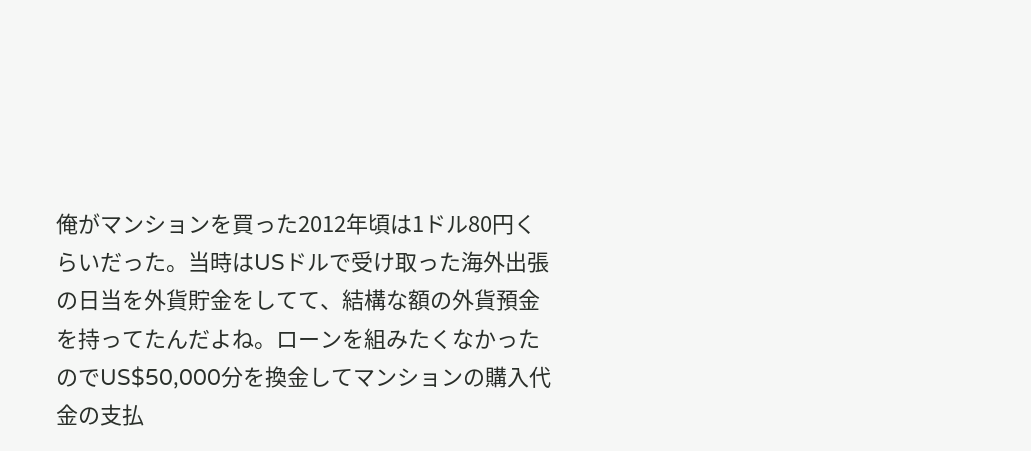俺がマンションを買った2012年頃は1ドル80円くらいだった。当時はUSドルで受け取った海外出張の日当を外貨貯金をしてて、結構な額の外貨預金を持ってたんだよね。ローンを組みたくなかったのでUS$50,000分を換金してマンションの購入代金の支払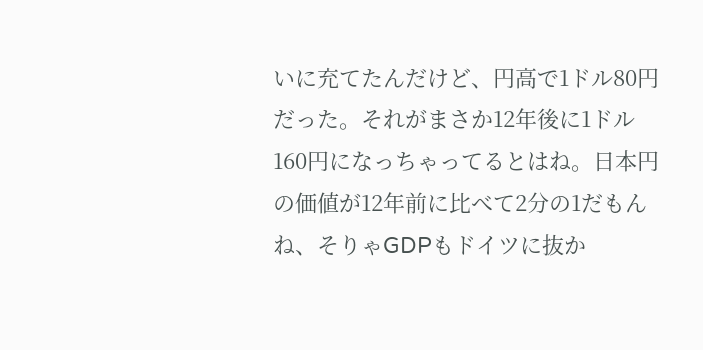いに充てたんだけど、円高で1ドル80円だった。それがまさか12年後に1ドル160円になっちゃってるとはね。日本円の価値が12年前に比べて2分の1だもんね、そりゃGDPもドイツに抜か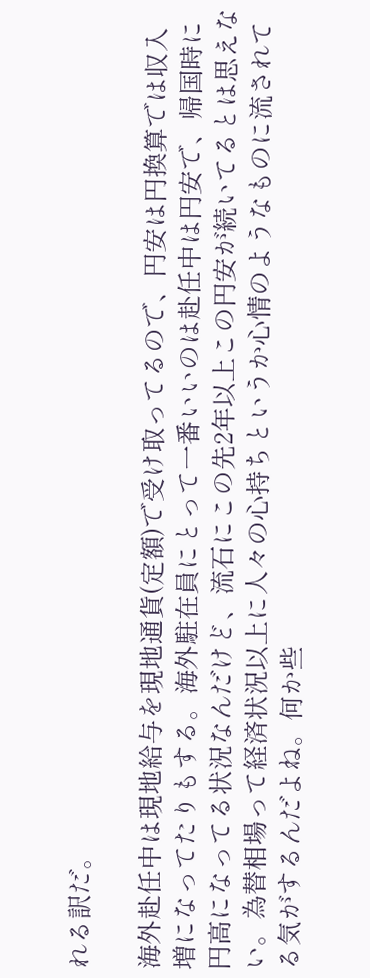れる訳だ。

海外赴任中は現地給与を現地通貨(定額)で受け取ってるので、円安は円換算では収入増になってたりもする。海外駐在員にとって一番いいのは赴任中は円安で、帰国時に円高になってる状況なんだけど、流石にこの先2年以上この円安が続いてるとは思えない。為替相場って経済状況以上に人々の心持ちというか心情のようなものに流されてる気がするんだよね。何か些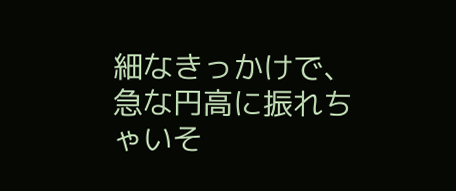細なきっかけで、急な円高に振れちゃいそ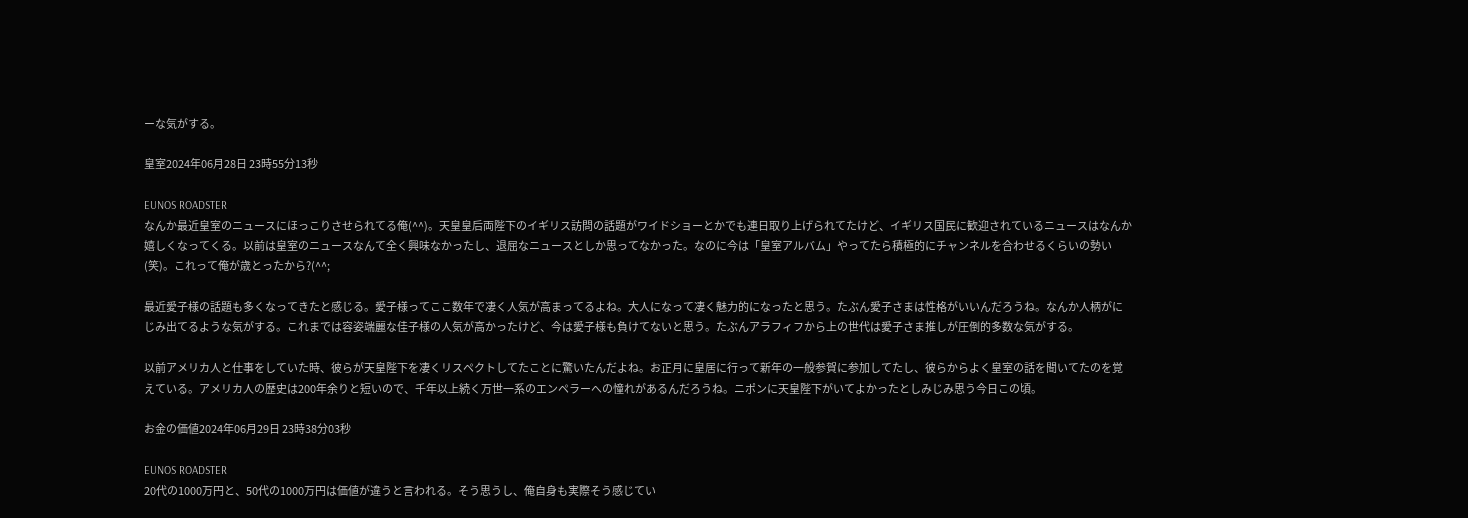ーな気がする。

皇室2024年06月28日 23時55分13秒

EUNOS ROADSTER
なんか最近皇室のニュースにほっこりさせられてる俺(^^)。天皇皇后両陛下のイギリス訪問の話題がワイドショーとかでも連日取り上げられてたけど、イギリス国民に歓迎されているニュースはなんか嬉しくなってくる。以前は皇室のニュースなんて全く興味なかったし、退屈なニュースとしか思ってなかった。なのに今は「皇室アルバム」やってたら積極的にチャンネルを合わせるくらいの勢い(笑)。これって俺が歳とったから?(^^;

最近愛子様の話題も多くなってきたと感じる。愛子様ってここ数年で凄く人気が高まってるよね。大人になって凄く魅力的になったと思う。たぶん愛子さまは性格がいいんだろうね。なんか人柄がにじみ出てるような気がする。これまでは容姿端麗な佳子様の人気が高かったけど、今は愛子様も負けてないと思う。たぶんアラフィフから上の世代は愛子さま推しが圧倒的多数な気がする。

以前アメリカ人と仕事をしていた時、彼らが天皇陛下を凄くリスペクトしてたことに驚いたんだよね。お正月に皇居に行って新年の一般参賀に参加してたし、彼らからよく皇室の話を聞いてたのを覚えている。アメリカ人の歴史は200年余りと短いので、千年以上続く万世一系のエンペラーへの憧れがあるんだろうね。ニポンに天皇陛下がいてよかったとしみじみ思う今日この頃。

お金の価値2024年06月29日 23時38分03秒

EUNOS ROADSTER
20代の1000万円と、50代の1000万円は価値が違うと言われる。そう思うし、俺自身も実際そう感じてい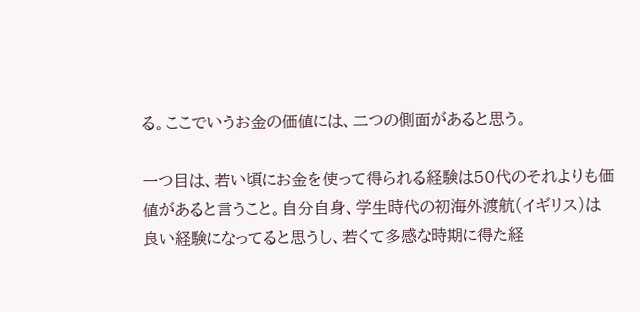る。ここでいうお金の価値には、二つの側面があると思う。

一つ目は、若い頃にお金を使って得られる経験は50代のそれよりも価値があると言うこと。自分自身、学生時代の初海外渡航(イギリス)は良い経験になってると思うし、若くて多感な時期に得た経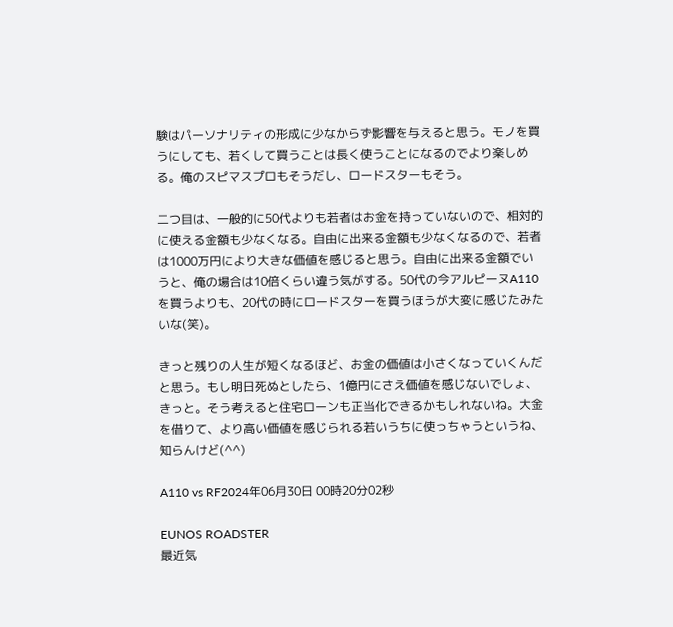験はパーソナリティの形成に少なからず影響を与えると思う。モノを買うにしても、若くして買うことは長く使うことになるのでより楽しめる。俺のスピマスプロもそうだし、ロードスターもそう。

二つ目は、一般的に50代よりも若者はお金を持っていないので、相対的に使える金額も少なくなる。自由に出来る金額も少なくなるので、若者は1000万円により大きな価値を感じると思う。自由に出来る金額でいうと、俺の場合は10倍くらい違う気がする。50代の今アルピーヌA110を買うよりも、20代の時にロードスターを買うほうが大変に感じたみたいな(笑)。

きっと残りの人生が短くなるほど、お金の価値は小さくなっていくんだと思う。もし明日死ぬとしたら、1億円にさえ価値を感じないでしょ、きっと。そう考えると住宅ローンも正当化できるかもしれないね。大金を借りて、より高い価値を感じられる若いうちに使っちゃうというね、知らんけど(^^)

A110 vs RF2024年06月30日 00時20分02秒

EUNOS ROADSTER
最近気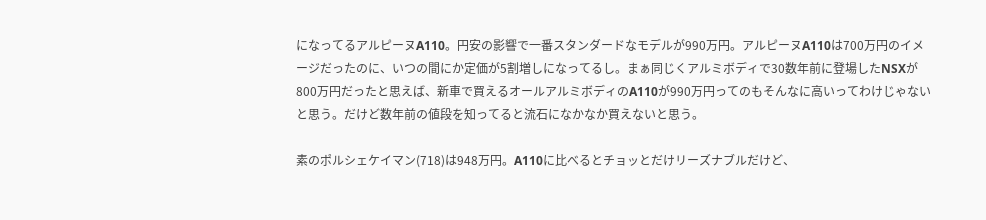になってるアルピーヌA110。円安の影響で一番スタンダードなモデルが990万円。アルピーヌA110は700万円のイメージだったのに、いつの間にか定価が5割増しになってるし。まぁ同じくアルミボディで30数年前に登場したNSXが800万円だったと思えば、新車で買えるオールアルミボディのA110が990万円ってのもそんなに高いってわけじゃないと思う。だけど数年前の値段を知ってると流石になかなか買えないと思う。

素のポルシェケイマン(718)は948万円。A110に比べるとチョッとだけリーズナブルだけど、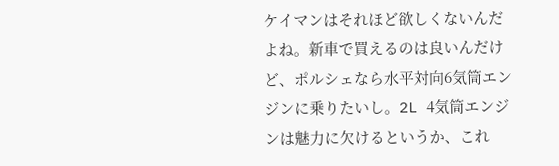ケイマンはそれほど欲しくないんだよね。新車で買えるのは良いんだけど、ポルシェなら水平対向6気筒エンジンに乗りたいし。2L 4気筒エンジンは魅力に欠けるというか、これ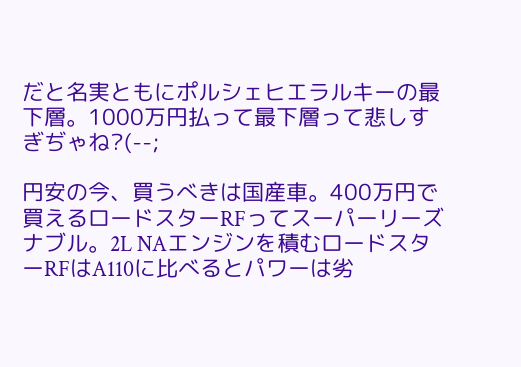だと名実ともにポルシェヒエラルキーの最下層。1000万円払って最下層って悲しすぎぢゃね?(--;

円安の今、買うべきは国産車。400万円で買えるロードスターRFってスーパーリーズナブル。2L NAエンジンを積むロードスターRFはA110に比べるとパワーは劣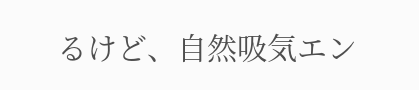るけど、自然吸気エン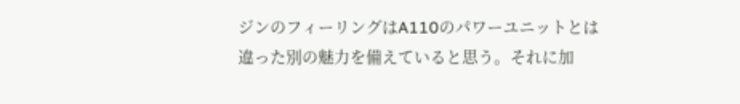ジンのフィーリングはA110のパワーユニットとは違った別の魅力を備えていると思う。それに加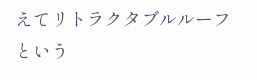えてリトラクタブルルーフという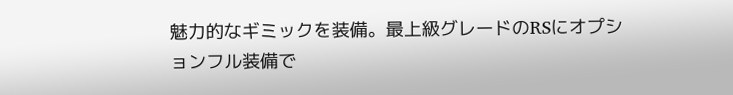魅力的なギミックを装備。最上級グレードのRSにオプションフル装備で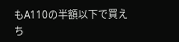もA110の半額以下で買えち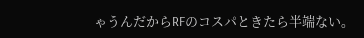ゃうんだからRFのコスパときたら半端ない。